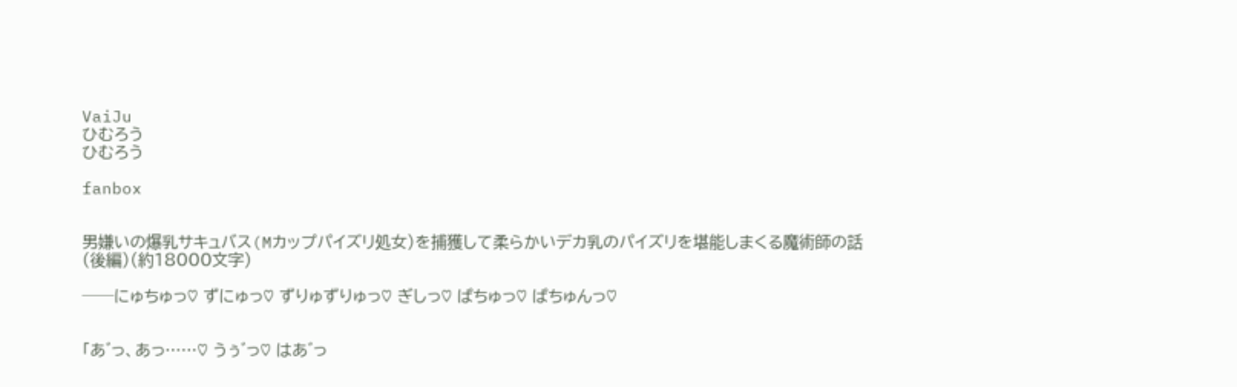VaiJu
ひむろう
ひむろう

fanbox


男嫌いの爆乳サキュバス(Mカップパイズリ処女)を捕獲して柔らかいデカ乳のパイズリを堪能しまくる魔術師の話(後編)(約18000文字)

──にゅちゅっ♡ ずにゅっ♡ ずりゅずりゅっ♡ ぎしっ♡ ぱちゅっ♡ ぱちゅんっ♡


「あ゛っ、あっ……♡ うぅ゛っ♡ はあ゛っ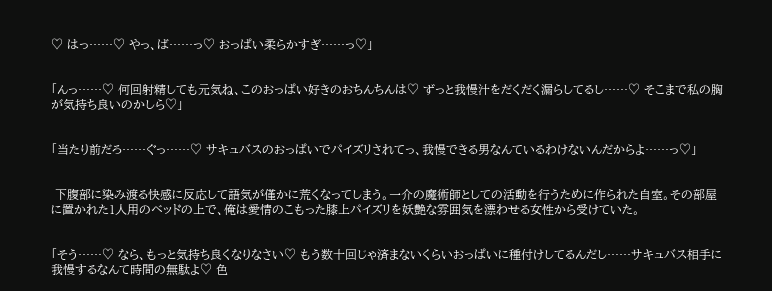♡ はっ……♡ やっ、ば……っ♡ おっぱい柔らかすぎ……っ♡」


「んっ……♡ 何回射精しても元気ね、このおっぱい好きのおちんちんは♡ ずっと我慢汁をだくだく漏らしてるし……♡ そこまで私の胸が気持ち良いのかしら♡」


「当たり前だろ……ぐっ……♡ サキュバスのおっぱいでパイズリされてっ、我慢できる男なんているわけないんだからよ……っ♡」


 下腹部に染み渡る快感に反応して語気が僅かに荒くなってしまう。一介の魔術師としての活動を行うために作られた自室。その部屋に置かれた1人用のベッドの上で、俺は愛情のこもった膝上パイズリを妖艶な雰囲気を漂わせる女性から受けていた。


「そう……♡ なら、もっと気持ち良くなりなさい♡ もう数十回じゃ済まないくらいおっぱいに種付けしてるんだし……サキュバス相手に我慢するなんて時間の無駄よ♡ 色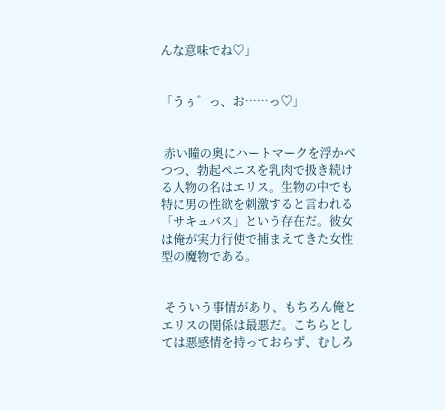んな意味でね♡」


「うぅ゛っ、お……っ♡」


 赤い瞳の奥にハートマークを浮かべつつ、勃起ペニスを乳肉で扱き続ける人物の名はエリス。生物の中でも特に男の性欲を刺激すると言われる「サキュバス」という存在だ。彼女は俺が実力行使で捕まえてきた女性型の魔物である。


 そういう事情があり、もちろん俺とエリスの関係は最悪だ。こちらとしては悪感情を持っておらず、むしろ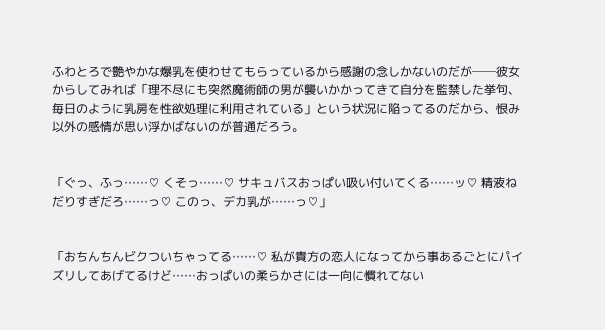ふわとろで艶やかな爆乳を使わせてもらっているから感謝の念しかないのだが──彼女からしてみれば「理不尽にも突然魔術師の男が襲いかかってきて自分を監禁した挙句、毎日のように乳房を性欲処理に利用されている」という状況に陥ってるのだから、恨み以外の感情が思い浮かばないのが普通だろう。


「ぐっ、ふっ……♡ くそっ……♡ サキュバスおっぱい吸い付いてくる……ッ♡ 精液ねだりすぎだろ……っ♡ このっ、デカ乳が……っ♡」


「おちんちんビクついちゃってる……♡ 私が貴方の恋人になってから事あるごとにパイズリしてあげてるけど……おっぱいの柔らかさには一向に慣れてない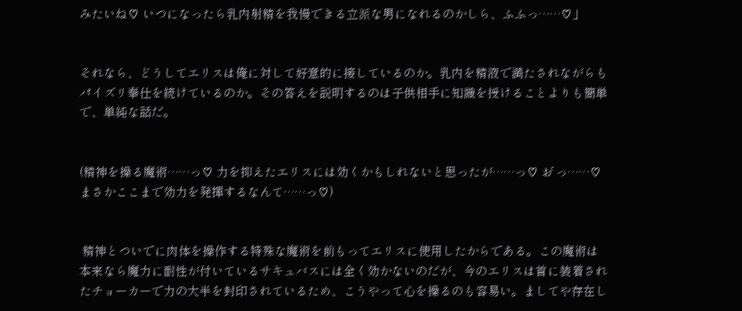みたいね♡ いつになったら乳内射精を我慢できる立派な男になれるのかしら、ふふっ……♡」


それなら、どうしてエリスは俺に対して好意的に接しているのか。乳内を精液で満たされながらもパイズリ奉仕を続けているのか。その答えを説明するのは子供相手に知識を授けることよりも簡単で、単純な話だ。


(精神を操る魔術……っ♡ 力を抑えたエリスには効くかもしれないと思ったが……っ♡ お゛っ……♡ まさかここまで効力を発揮するなんて……っ♡)


 精神とついでに肉体を操作する特殊な魔術を前もってエリスに使用したからである。この魔術は本来なら魔力に耐性が付いているサキュバスには全く効かないのだが、今のエリスは首に装着されたチョーカーで力の大半を封印されているため、こうやって心を操るのも容易い。ましてや存在し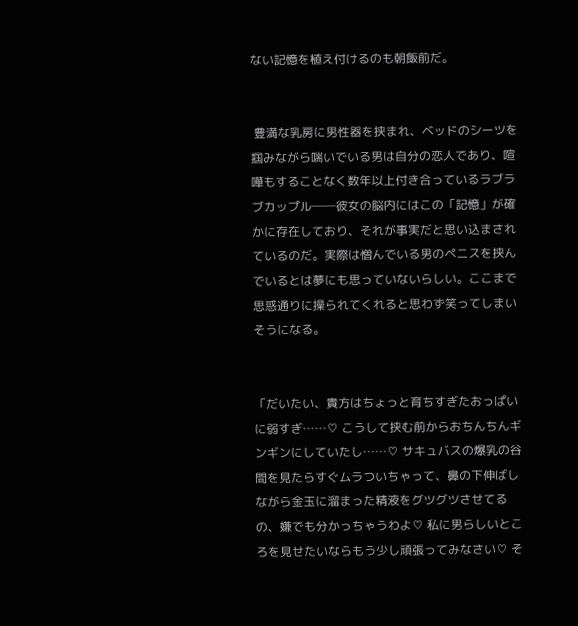ない記憶を植え付けるのも朝飯前だ。


 豊満な乳房に男性器を挟まれ、ベッドのシーツを掴みながら喘いでいる男は自分の恋人であり、喧嘩もすることなく数年以上付き合っているラブラブカップル──彼女の脳内にはこの「記憶」が確かに存在しており、それが事実だと思い込まされているのだ。実際は憎んでいる男のペニスを挟んでいるとは夢にも思っていないらしい。ここまで思惑通りに操られてくれると思わず笑ってしまいそうになる。


「だいたい、貴方はちょっと育ちすぎたおっぱいに弱すぎ……♡ こうして挟む前からおちんちんギンギンにしていたし……♡ サキュバスの爆乳の谷間を見たらすぐムラついちゃって、鼻の下伸ばしながら金玉に溜まった精液をグツグツさせてるの、嫌でも分かっちゃうわよ♡ 私に男らしいところを見せたいならもう少し頑張ってみなさい♡ そ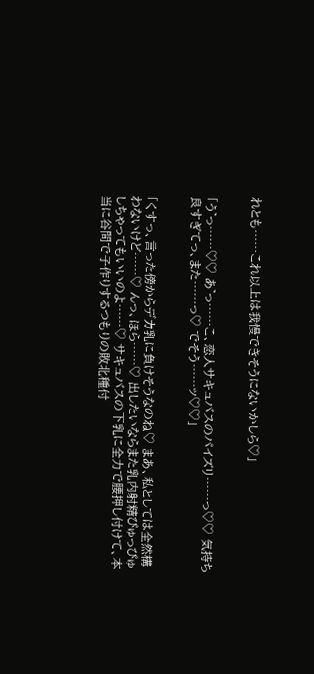れとも……これ以上は我慢できそうにないかしら♡」


「う゛っ……♡♡ あ゛っ……こ、恋人サキュバスのパイズリ……っ♡♡ 気持ち良すぎてっ、また……っ♡ でそう……ッ♡♡」


「くすっ、言った傍からデカ乳に負けそうなのね♡ まあ、私としては全然構わないけど……♡ んっ、ほら……♡ 出したいならまた乳内射精ぴゅっぴゅしちゃってもいいのよ……♡ サキュバスの下乳に全力で腰押し付けて、本当に谷間で子作りするつもりの敗北種付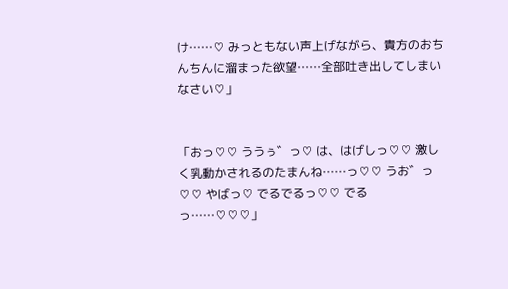け……♡ みっともない声上げながら、貴方のおちんちんに溜まった欲望……全部吐き出してしまいなさい♡」


「おっ♡♡ ううぅ゛っ♡ は、はげしっ♡♡ 激しく乳動かされるのたまんね……っ♡♡ うお゛っ♡♡ やばっ♡ でるでるっ♡♡ でるっ……♡♡♡」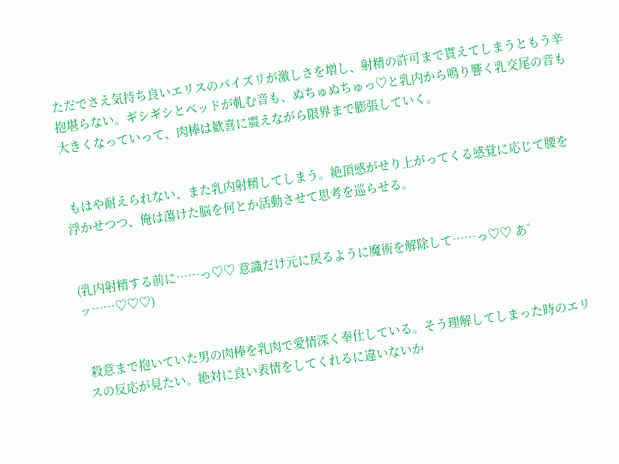ただでさえ気持ち良いエリスのパイズリが激しさを増し、射精の許可まで貰えてしまうともう辛抱堪らない。ギシギシとベッドが軋む音も、ぬちゅぬちゅっ♡と乳内から鳴り響く乳交尾の音も大きくなっていって、肉棒は歓喜に震えながら限界まで膨張していく。


 もはや耐えられない、また乳内射精してしまう。絶頂感がせり上がってくる感覚に応じて腰を浮かせつつ、俺は蕩けた脳を何とか活動させて思考を巡らせる。


(乳内射精する前に……っ♡♡ 意識だけ元に戻るように魔術を解除して……っ♡♡ あ゛ッ……♡♡♡)


 殺意まで抱いていた男の肉棒を乳肉で愛情深く奉仕している。そう理解してしまった時のエリスの反応が見たい。絶対に良い表情をしてくれるに違いないか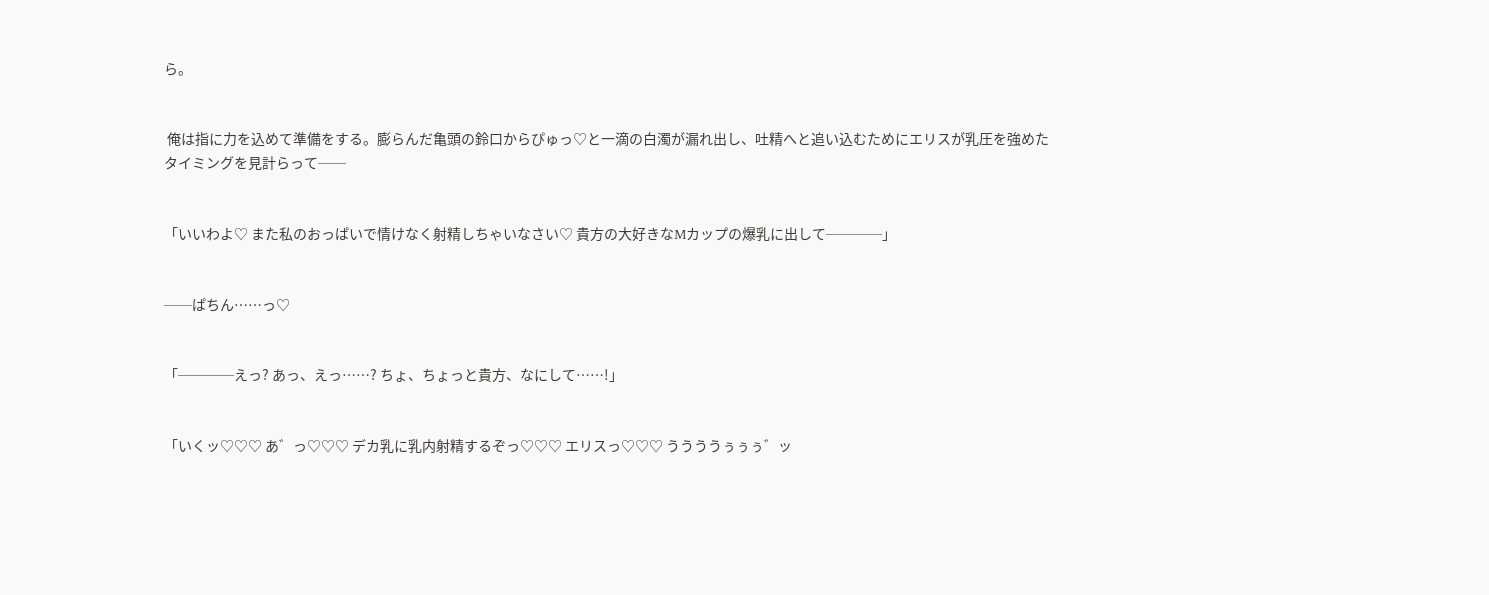ら。


 俺は指に力を込めて準備をする。膨らんだ亀頭の鈴口からぴゅっ♡と一滴の白濁が漏れ出し、吐精へと追い込むためにエリスが乳圧を強めたタイミングを見計らって──


「いいわよ♡ また私のおっぱいで情けなく射精しちゃいなさい♡ 貴方の大好きなMカップの爆乳に出して────」


──ぱちん……っ♡


「────えっ? あっ、えっ……? ちょ、ちょっと貴方、なにして……!」


「いくッ♡♡♡ あ゛っ♡♡♡ デカ乳に乳内射精するぞっ♡♡♡ エリスっ♡♡♡ ううううぅぅぅ゛ッ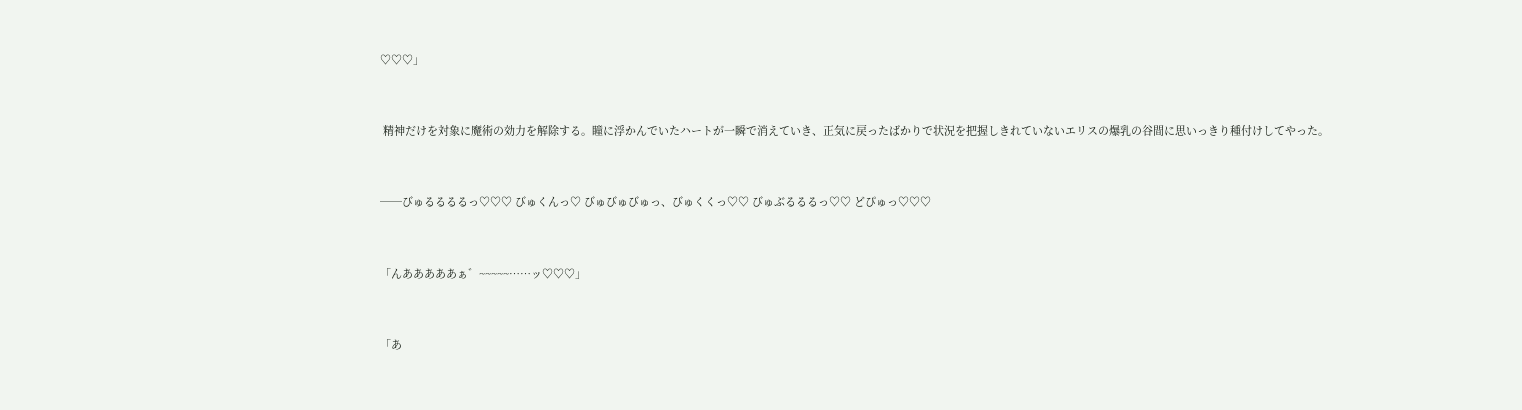♡♡♡」


 精神だけを対象に魔術の効力を解除する。瞳に浮かんでいたハートが一瞬で消えていき、正気に戻ったばかりで状況を把握しきれていないエリスの爆乳の谷間に思いっきり種付けしてやった。


──びゅるるるるっ♡♡♡ びゅくんっ♡ びゅびゅびゅっ、びゅくくっ♡♡ びゅぶるるるっ♡♡ どぴゅっ♡♡♡


「んあああああぁ゛~~~~~……ッ♡♡♡」


「あ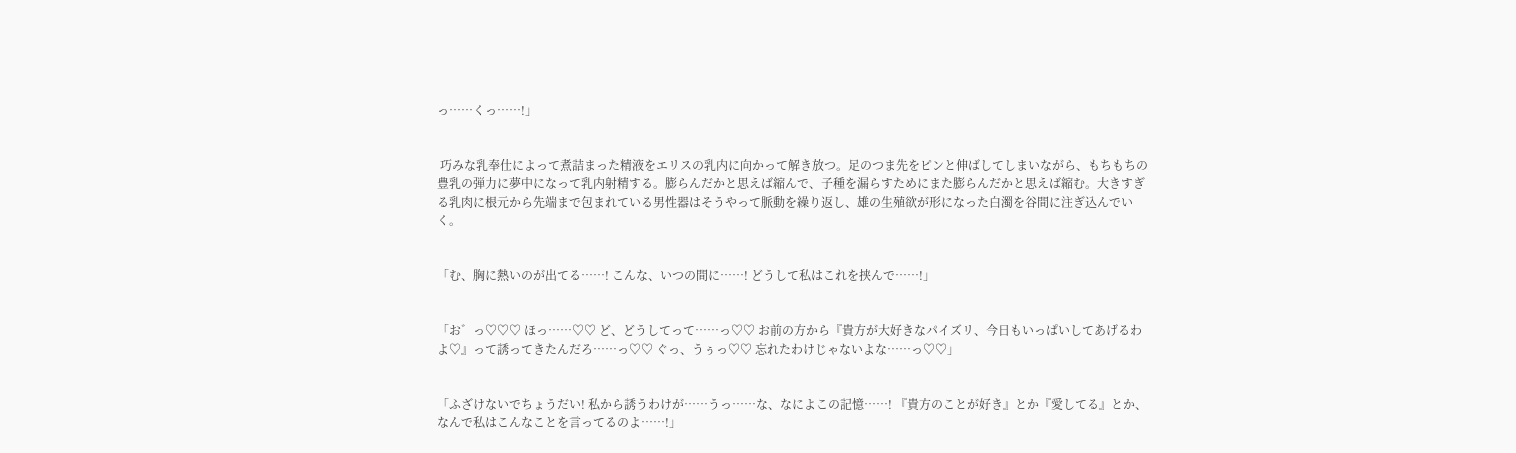っ……くっ……!」


 巧みな乳奉仕によって煮詰まった精液をエリスの乳内に向かって解き放つ。足のつま先をピンと伸ばしてしまいながら、もちもちの豊乳の弾力に夢中になって乳内射精する。膨らんだかと思えば縮んで、子種を漏らすためにまた膨らんだかと思えば縮む。大きすぎる乳肉に根元から先端まで包まれている男性器はそうやって脈動を繰り返し、雄の生殖欲が形になった白濁を谷間に注ぎ込んでいく。


「む、胸に熱いのが出てる……! こんな、いつの間に……! どうして私はこれを挟んで……!」


「お゛っ♡♡♡ ほっ……♡♡ ど、どうしてって……っ♡♡ お前の方から『貴方が大好きなパイズリ、今日もいっぱいしてあげるわよ♡』って誘ってきたんだろ……っ♡♡ ぐっ、うぅっ♡♡ 忘れたわけじゃないよな……っ♡♡」


「ふざけないでちょうだい! 私から誘うわけが……うっ……な、なによこの記憶……! 『貴方のことが好き』とか『愛してる』とか、なんで私はこんなことを言ってるのよ……!」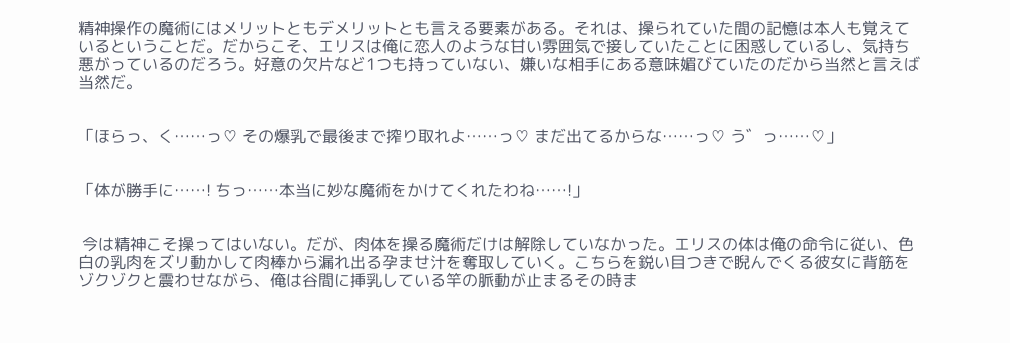精神操作の魔術にはメリットともデメリットとも言える要素がある。それは、操られていた間の記憶は本人も覚えているということだ。だからこそ、エリスは俺に恋人のような甘い雰囲気で接していたことに困惑しているし、気持ち悪がっているのだろう。好意の欠片など1つも持っていない、嫌いな相手にある意味媚びていたのだから当然と言えば当然だ。


「ほらっ、く……っ♡ その爆乳で最後まで搾り取れよ……っ♡ まだ出てるからな……っ♡ う゛っ……♡」


「体が勝手に……! ちっ……本当に妙な魔術をかけてくれたわね……!」


 今は精神こそ操ってはいない。だが、肉体を操る魔術だけは解除していなかった。エリスの体は俺の命令に従い、色白の乳肉をズリ動かして肉棒から漏れ出る孕ませ汁を奪取していく。こちらを鋭い目つきで睨んでくる彼女に背筋をゾクゾクと震わせながら、俺は谷間に挿乳している竿の脈動が止まるその時ま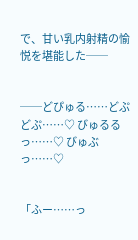で、甘い乳内射精の愉悦を堪能した──


──どぴゅる……どぷどぷ……♡ びゅるるっ……♡ びゅぶっ……♡


「ふー……っ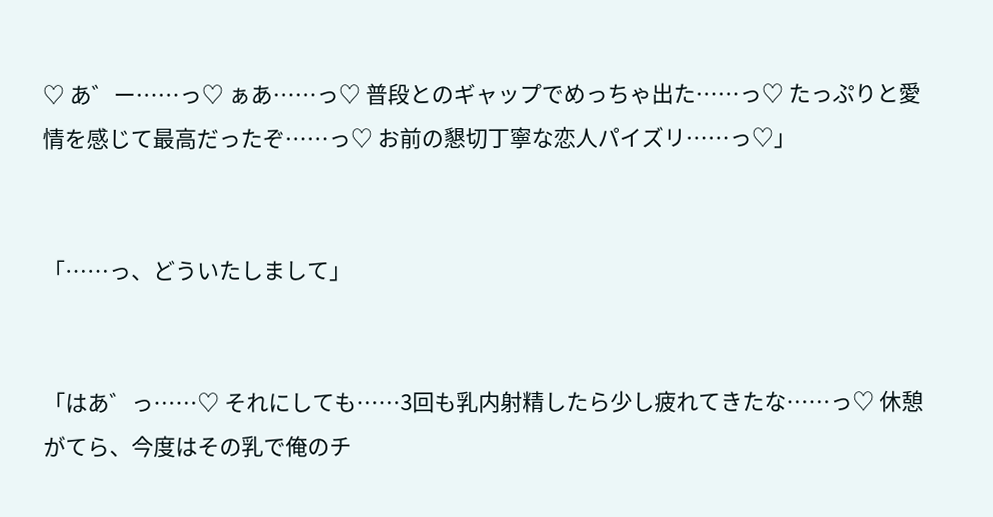♡ あ゛ー……っ♡ ぁあ……っ♡ 普段とのギャップでめっちゃ出た……っ♡ たっぷりと愛情を感じて最高だったぞ……っ♡ お前の懇切丁寧な恋人パイズリ……っ♡」


「……っ、どういたしまして」


「はあ゛っ……♡ それにしても……3回も乳内射精したら少し疲れてきたな……っ♡ 休憩がてら、今度はその乳で俺のチ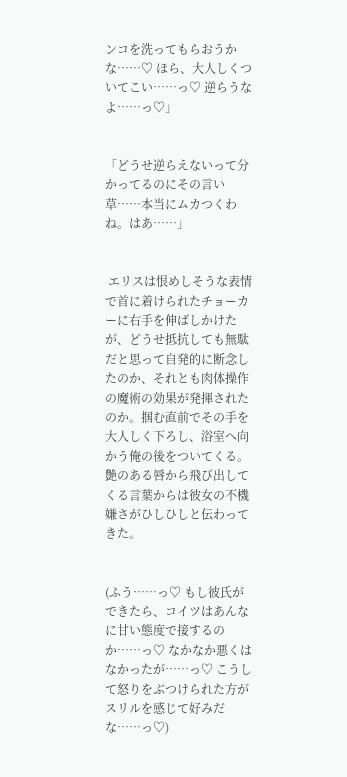ンコを洗ってもらおうかな……♡ ほら、大人しくついてこい……っ♡ 逆らうなよ……っ♡」


「どうせ逆らえないって分かってるのにその言い草……本当にムカつくわね。はあ……」


 エリスは恨めしそうな表情で首に着けられたチョーカーに右手を伸ばしかけたが、どうせ抵抗しても無駄だと思って自発的に断念したのか、それとも肉体操作の魔術の効果が発揮されたのか。掴む直前でその手を大人しく下ろし、浴室へ向かう俺の後をついてくる。艶のある唇から飛び出してくる言葉からは彼女の不機嫌さがひしひしと伝わってきた。


(ふう……っ♡ もし彼氏ができたら、コイツはあんなに甘い態度で接するのか……っ♡ なかなか悪くはなかったが……っ♡ こうして怒りをぶつけられた方がスリルを感じて好みだな……っ♡)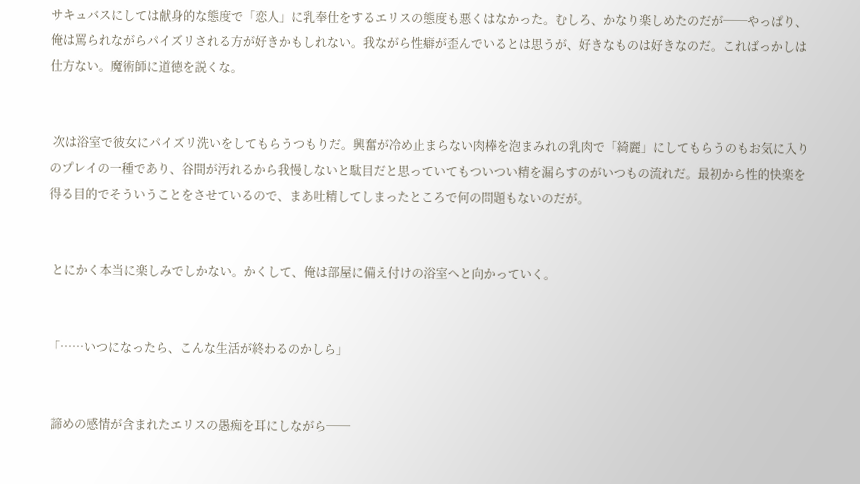サキュバスにしては献身的な態度で「恋人」に乳奉仕をするエリスの態度も悪くはなかった。むしろ、かなり楽しめたのだが──やっぱり、俺は罵られながらパイズリされる方が好きかもしれない。我ながら性癖が歪んでいるとは思うが、好きなものは好きなのだ。こればっかしは仕方ない。魔術師に道徳を説くな。


 次は浴室で彼女にパイズリ洗いをしてもらうつもりだ。興奮が冷め止まらない肉棒を泡まみれの乳肉で「綺麗」にしてもらうのもお気に入りのプレイの一種であり、谷間が汚れるから我慢しないと駄目だと思っていてもついつい精を漏らすのがいつもの流れだ。最初から性的快楽を得る目的でそういうことをさせているので、まあ吐精してしまったところで何の問題もないのだが。


 とにかく本当に楽しみでしかない。かくして、俺は部屋に備え付けの浴室へと向かっていく。


「……いつになったら、こんな生活が終わるのかしら」


 諦めの感情が含まれたエリスの愚痴を耳にしながら──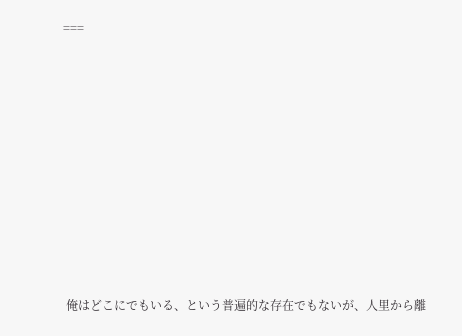===











 俺はどこにでもいる、という普遍的な存在でもないが、人里から離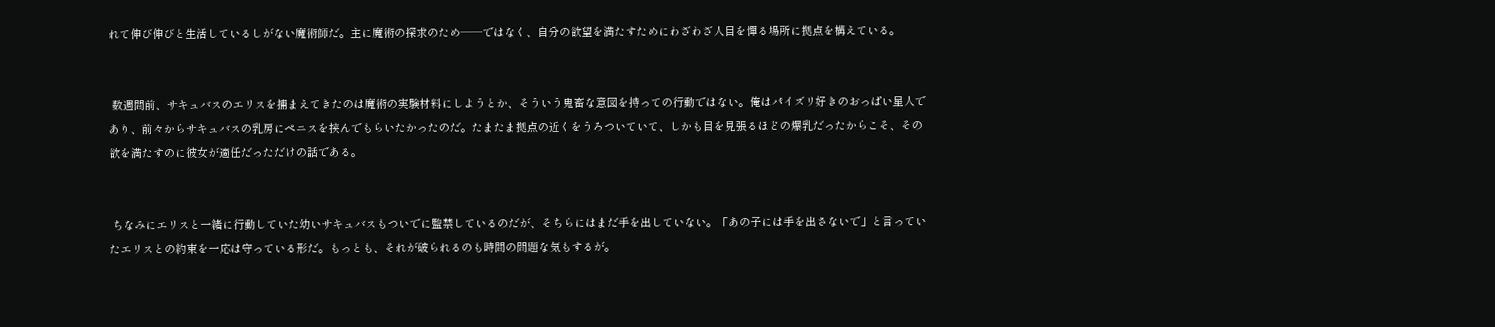れて伸び伸びと生活しているしがない魔術師だ。主に魔術の探求のため──ではなく、自分の欲望を満たすためにわざわざ人目を憚る場所に拠点を構えている。


 数週間前、サキュバスのエリスを捕まえてきたのは魔術の実験材料にしようとか、そういう鬼畜な意図を持っての行動ではない。俺はパイズリ好きのおっぱい星人であり、前々からサキュバスの乳房にペニスを挟んでもらいたかったのだ。たまたま拠点の近くをうろついていて、しかも目を見張るほどの爆乳だったからこそ、その欲を満たすのに彼女が適任だっただけの話である。


 ちなみにエリスと一緒に行動していた幼いサキュバスもついでに監禁しているのだが、そちらにはまだ手を出していない。「あの子には手を出さないで」と言っていたエリスとの約束を一応は守っている形だ。もっとも、それが破られるのも時間の問題な気もするが。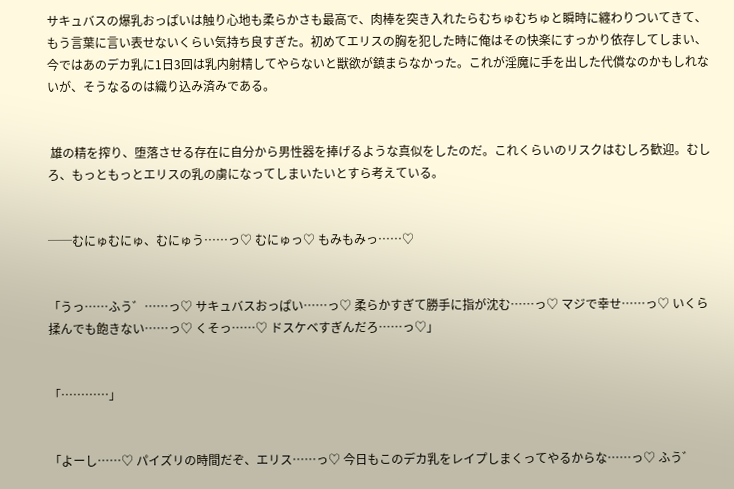サキュバスの爆乳おっぱいは触り心地も柔らかさも最高で、肉棒を突き入れたらむちゅむちゅと瞬時に纏わりついてきて、もう言葉に言い表せないくらい気持ち良すぎた。初めてエリスの胸を犯した時に俺はその快楽にすっかり依存してしまい、今ではあのデカ乳に1日3回は乳内射精してやらないと獣欲が鎮まらなかった。これが淫魔に手を出した代償なのかもしれないが、そうなるのは織り込み済みである。


 雄の精を搾り、堕落させる存在に自分から男性器を捧げるような真似をしたのだ。これくらいのリスクはむしろ歓迎。むしろ、もっともっとエリスの乳の虜になってしまいたいとすら考えている。


──むにゅむにゅ、むにゅう……っ♡ むにゅっ♡ もみもみっ……♡


「うっ……ふう゛……っ♡ サキュバスおっぱい……っ♡ 柔らかすぎて勝手に指が沈む……っ♡ マジで幸せ……っ♡ いくら揉んでも飽きない……っ♡ くそっ……♡ ドスケベすぎんだろ……っ♡」


「…………」


「よーし……♡ パイズリの時間だぞ、エリス……っ♡ 今日もこのデカ乳をレイプしまくってやるからな……っ♡ ふう゛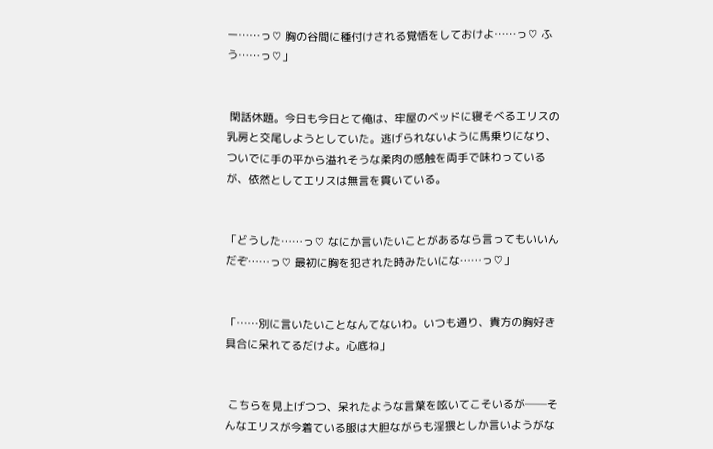ー……っ♡ 胸の谷間に種付けされる覚悟をしておけよ……っ♡ ふう……っ♡」


 閑話休題。今日も今日とて俺は、牢屋のベッドに寝そべるエリスの乳房と交尾しようとしていた。逃げられないように馬乗りになり、ついでに手の平から溢れそうな柔肉の感触を両手で味わっているが、依然としてエリスは無言を貫いている。


「どうした……っ♡ なにか言いたいことがあるなら言ってもいいんだぞ……っ♡ 最初に胸を犯された時みたいにな……っ♡」


「……別に言いたいことなんてないわ。いつも通り、貴方の胸好き具合に呆れてるだけよ。心底ね」


 こちらを見上げつつ、呆れたような言葉を呟いてこそいるが──そんなエリスが今着ている服は大胆ながらも淫猥としか言いようがな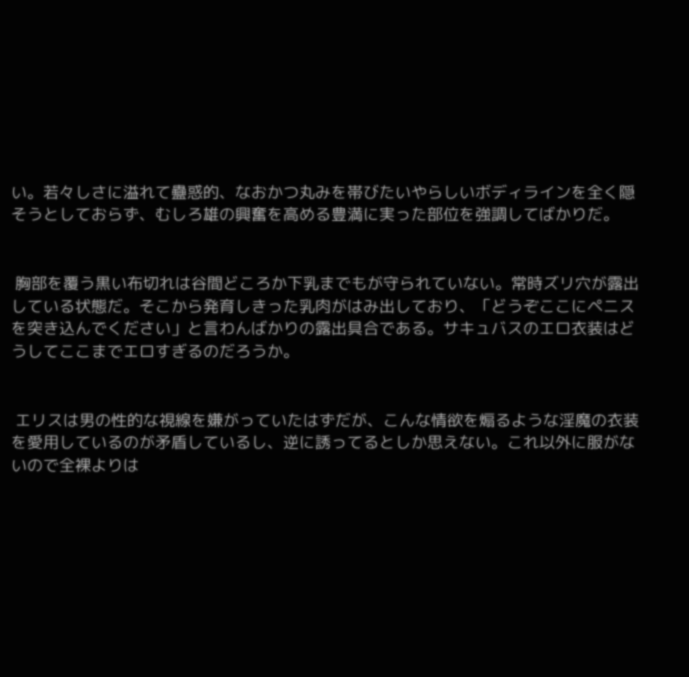い。若々しさに溢れて蠱惑的、なおかつ丸みを帯びたいやらしいボディラインを全く隠そうとしておらず、むしろ雄の興奮を高める豊満に実った部位を強調してばかりだ。


 胸部を覆う黒い布切れは谷間どころか下乳までもが守られていない。常時ズリ穴が露出している状態だ。そこから発育しきった乳肉がはみ出しており、「どうぞここにペニスを突き込んでください」と言わんばかりの露出具合である。サキュバスのエロ衣装はどうしてここまでエロすぎるのだろうか。


 エリスは男の性的な視線を嫌がっていたはずだが、こんな情欲を煽るような淫魔の衣装を愛用しているのが矛盾しているし、逆に誘ってるとしか思えない。これ以外に服がないので全裸よりは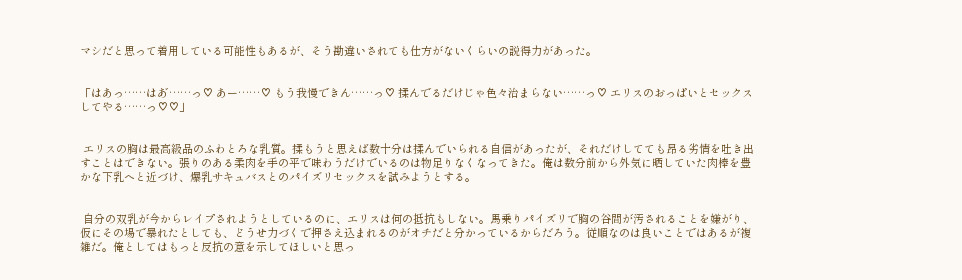マシだと思って着用している可能性もあるが、そう勘違いされても仕方がないくらいの説得力があった。


「はあっ……はあ゛……っ♡ あー……♡ もう我慢できん……っ♡ 揉んでるだけじゃ色々治まらない……っ♡ エリスのおっぱいとセックスしてやる……っ♡♡」


 エリスの胸は最高級品のふわとろな乳質。揉もうと思えば数十分は揉んでいられる自信があったが、それだけしてても昂る劣情を吐き出すことはできない。張りのある柔肉を手の平で味わうだけでいるのは物足りなくなってきた。俺は数分前から外気に晒していた肉棒を豊かな下乳へと近づけ、爆乳サキュバスとのパイズリセックスを試みようとする。


 自分の双乳が今からレイプされようとしているのに、エリスは何の抵抗もしない。馬乗りパイズリで胸の谷間が汚されることを嫌がり、仮にその場で暴れたとしても、どうせ力づくで押さえ込まれるのがオチだと分かっているからだろう。従順なのは良いことではあるが複雑だ。俺としてはもっと反抗の意を示してほしいと思っ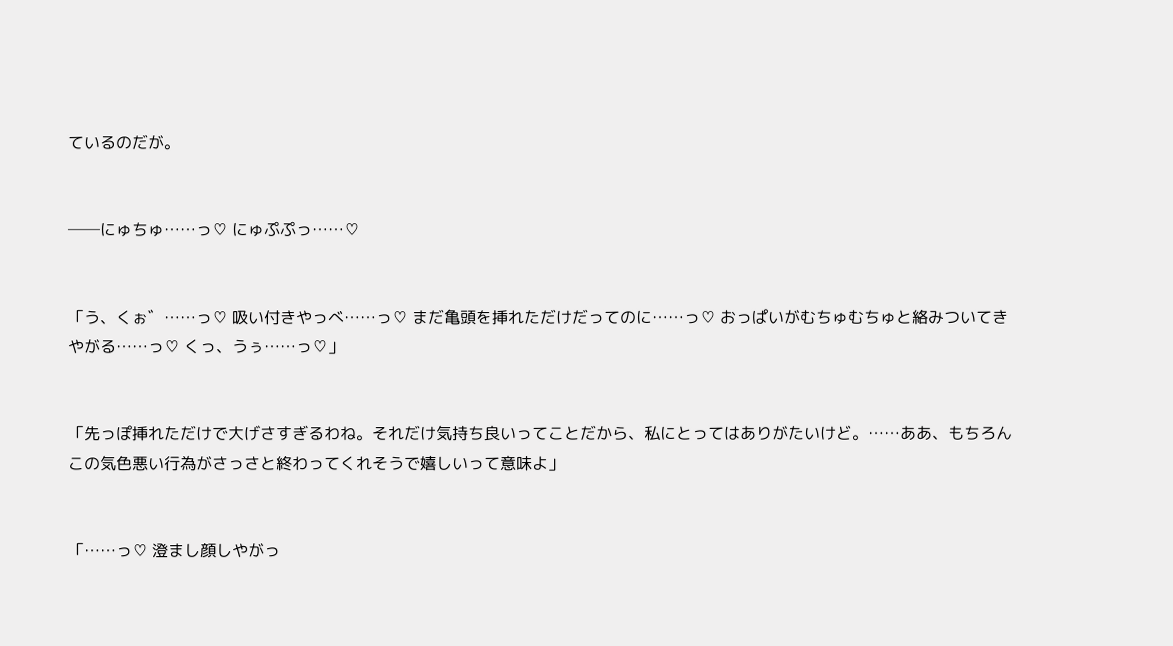ているのだが。


──にゅちゅ……っ♡ にゅぷぷっ……♡


「う、くぉ゛……っ♡ 吸い付きやっべ……っ♡ まだ亀頭を挿れただけだってのに……っ♡ おっぱいがむちゅむちゅと絡みついてきやがる……っ♡ くっ、うぅ……っ♡」


「先っぽ挿れただけで大げさすぎるわね。それだけ気持ち良いってことだから、私にとってはありがたいけど。……ああ、もちろんこの気色悪い行為がさっさと終わってくれそうで嬉しいって意味よ」


「……っ♡ 澄まし顔しやがっ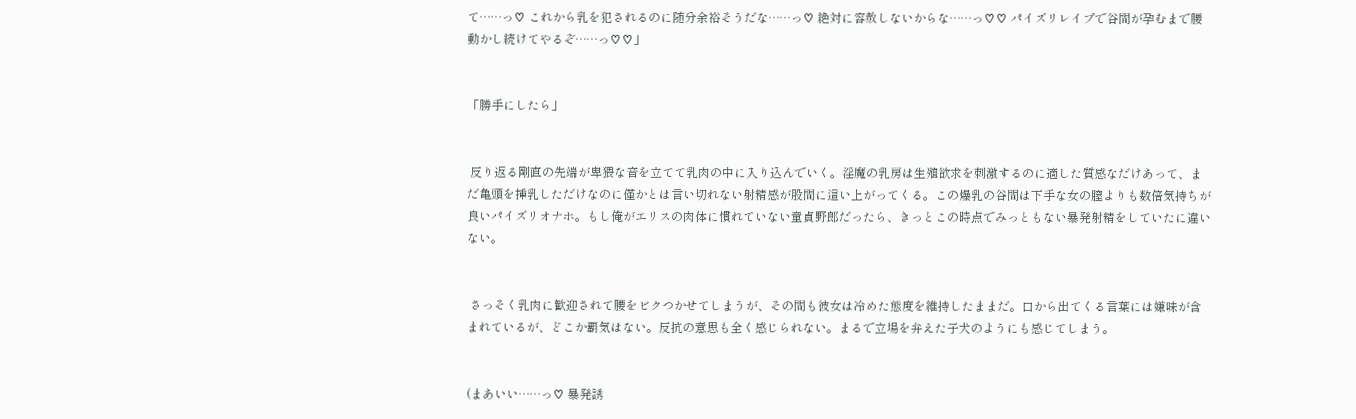て……っ♡ これから乳を犯されるのに随分余裕そうだな……っ♡ 絶対に容赦しないからな……っ♡♡ パイズリレイプで谷間が孕むまで腰動かし続けてやるぞ……っ♡♡」


「勝手にしたら」


 反り返る剛直の先端が卑猥な音を立てて乳肉の中に入り込んでいく。淫魔の乳房は生殖欲求を刺激するのに適した質感なだけあって、まだ亀頭を挿乳しただけなのに僅かとは言い切れない射精感が股間に這い上がってくる。この爆乳の谷間は下手な女の膣よりも数倍気持ちが良いパイズリオナホ。もし俺がエリスの肉体に慣れていない童貞野郎だったら、きっとこの時点でみっともない暴発射精をしていたに違いない。


 さっそく乳肉に歓迎されて腰をビクつかせてしまうが、その間も彼女は冷めた態度を維持したままだ。口から出てくる言葉には嫌味が含まれているが、どこか覇気はない。反抗の意思も全く感じられない。まるで立場を弁えた子犬のようにも感じてしまう。


(まあいい……っ♡ 暴発誘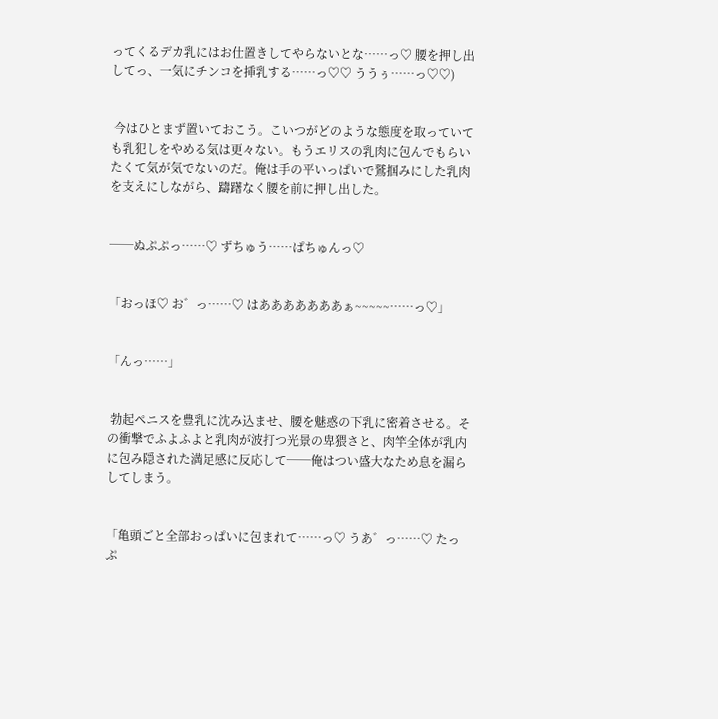ってくるデカ乳にはお仕置きしてやらないとな……っ♡ 腰を押し出してっ、一気にチンコを挿乳する……っ♡♡ ううぅ……っ♡♡)


 今はひとまず置いておこう。こいつがどのような態度を取っていても乳犯しをやめる気は更々ない。もうエリスの乳肉に包んでもらいたくて気が気でないのだ。俺は手の平いっぱいで鷲掴みにした乳肉を支えにしながら、躊躇なく腰を前に押し出した。


──ぬぷぷっ……♡ ずちゅう……ぱちゅんっ♡


「おっほ♡ お゛っ……♡ はあああああああぁ~~~~~……っ♡」


「んっ……」


 勃起ペニスを豊乳に沈み込ませ、腰を魅惑の下乳に密着させる。その衝撃でふよふよと乳肉が波打つ光景の卑猥さと、肉竿全体が乳内に包み隠された満足感に反応して──俺はつい盛大なため息を漏らしてしまう。


「亀頭ごと全部おっぱいに包まれて……っ♡ うあ゛っ……♡ たっぷ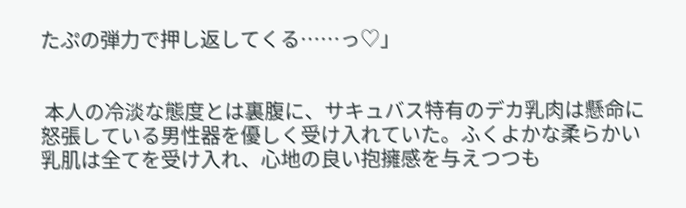たぷの弾力で押し返してくる……っ♡」


 本人の冷淡な態度とは裏腹に、サキュバス特有のデカ乳肉は懸命に怒張している男性器を優しく受け入れていた。ふくよかな柔らかい乳肌は全てを受け入れ、心地の良い抱擁感を与えつつも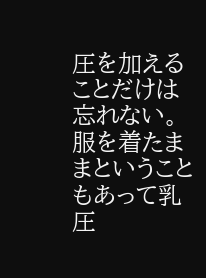圧を加えることだけは忘れない。服を着たままということもあって乳圧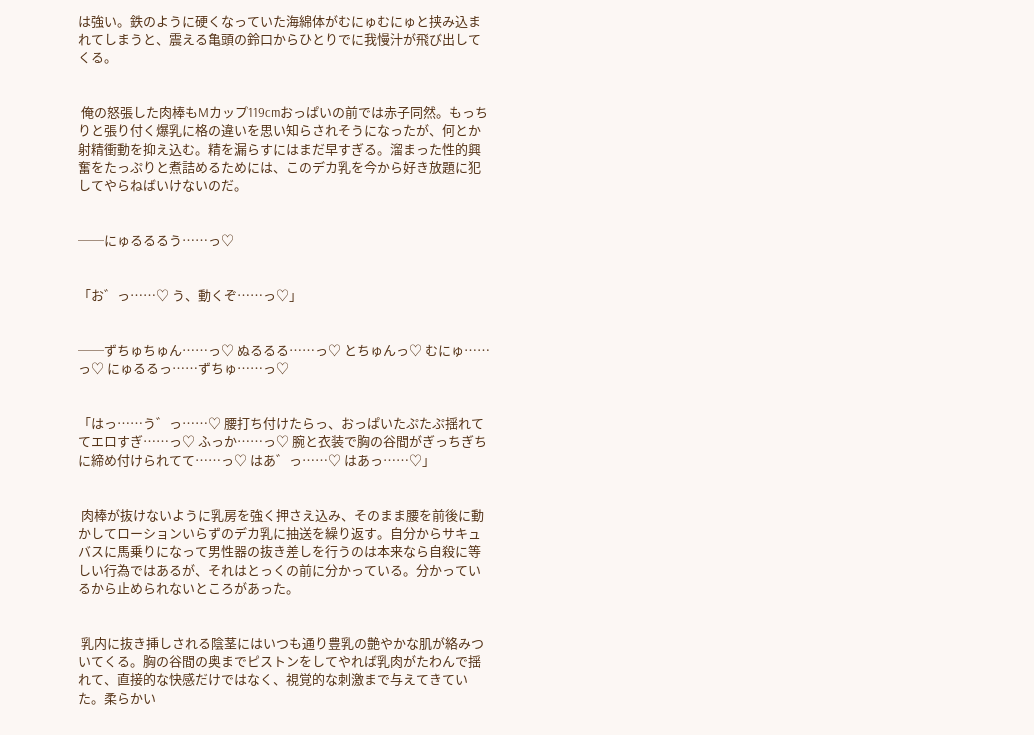は強い。鉄のように硬くなっていた海綿体がむにゅむにゅと挟み込まれてしまうと、震える亀頭の鈴口からひとりでに我慢汁が飛び出してくる。


 俺の怒張した肉棒もMカップ119cmおっぱいの前では赤子同然。もっちりと張り付く爆乳に格の違いを思い知らされそうになったが、何とか射精衝動を抑え込む。精を漏らすにはまだ早すぎる。溜まった性的興奮をたっぷりと煮詰めるためには、このデカ乳を今から好き放題に犯してやらねばいけないのだ。


──にゅるるるう……っ♡


「お゛っ……♡ う、動くぞ……っ♡」


──ずちゅちゅん……っ♡ ぬるるる……っ♡ とちゅんっ♡ むにゅ……っ♡ にゅるるっ……ずちゅ……っ♡


「はっ……う゛っ……♡ 腰打ち付けたらっ、おっぱいたぷたぷ揺れててエロすぎ……っ♡ ふっか……っ♡ 腕と衣装で胸の谷間がぎっちぎちに締め付けられてて……っ♡ はあ゛っ……♡ はあっ……♡」


 肉棒が抜けないように乳房を強く押さえ込み、そのまま腰を前後に動かしてローションいらずのデカ乳に抽送を繰り返す。自分からサキュバスに馬乗りになって男性器の抜き差しを行うのは本来なら自殺に等しい行為ではあるが、それはとっくの前に分かっている。分かっているから止められないところがあった。


 乳内に抜き挿しされる陰茎にはいつも通り豊乳の艶やかな肌が絡みついてくる。胸の谷間の奥までピストンをしてやれば乳肉がたわんで揺れて、直接的な快感だけではなく、視覚的な刺激まで与えてきていた。柔らかい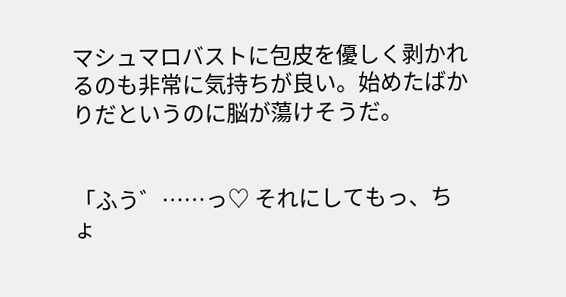マシュマロバストに包皮を優しく剥かれるのも非常に気持ちが良い。始めたばかりだというのに脳が蕩けそうだ。


「ふう゛……っ♡ それにしてもっ、ちょ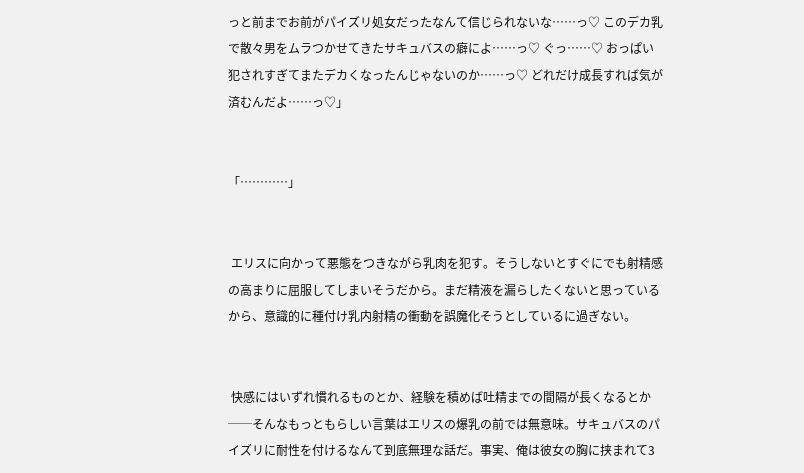っと前までお前がパイズリ処女だったなんて信じられないな……っ♡ このデカ乳で散々男をムラつかせてきたサキュバスの癖によ……っ♡ ぐっ……♡ おっぱい犯されすぎてまたデカくなったんじゃないのか……っ♡ どれだけ成長すれば気が済むんだよ……っ♡」


「…………」


 エリスに向かって悪態をつきながら乳肉を犯す。そうしないとすぐにでも射精感の高まりに屈服してしまいそうだから。まだ精液を漏らしたくないと思っているから、意識的に種付け乳内射精の衝動を誤魔化そうとしているに過ぎない。


 快感にはいずれ慣れるものとか、経験を積めば吐精までの間隔が長くなるとか──そんなもっともらしい言葉はエリスの爆乳の前では無意味。サキュバスのパイズリに耐性を付けるなんて到底無理な話だ。事実、俺は彼女の胸に挟まれて3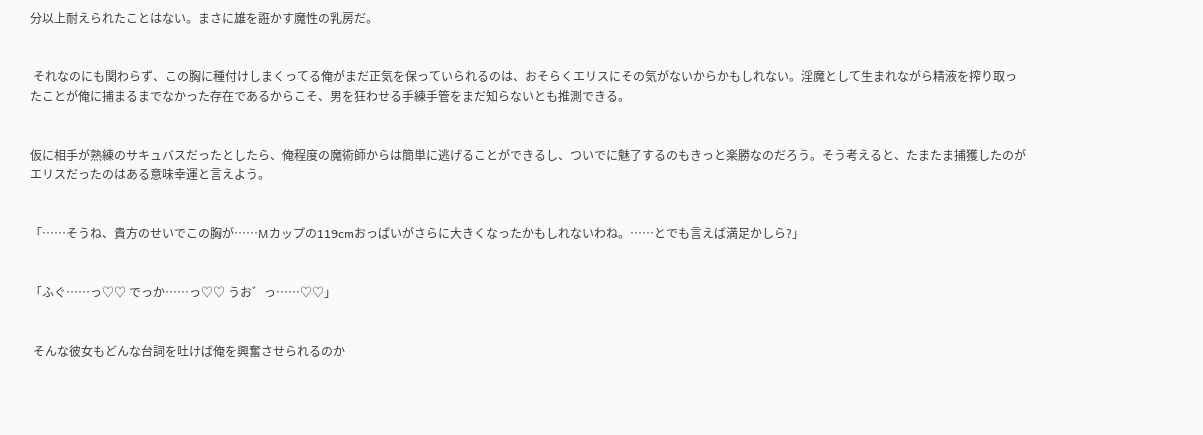分以上耐えられたことはない。まさに雄を誑かす魔性の乳房だ。


 それなのにも関わらず、この胸に種付けしまくってる俺がまだ正気を保っていられるのは、おそらくエリスにその気がないからかもしれない。淫魔として生まれながら精液を搾り取ったことが俺に捕まるまでなかった存在であるからこそ、男を狂わせる手練手管をまだ知らないとも推測できる。


仮に相手が熟練のサキュバスだったとしたら、俺程度の魔術師からは簡単に逃げることができるし、ついでに魅了するのもきっと楽勝なのだろう。そう考えると、たまたま捕獲したのがエリスだったのはある意味幸運と言えよう。


「……そうね、貴方のせいでこの胸が……Mカップの119cmおっぱいがさらに大きくなったかもしれないわね。……とでも言えば満足かしら?」


「ふぐ……っ♡♡ でっか……っ♡♡ うお゛っ……♡♡」


 そんな彼女もどんな台詞を吐けば俺を興奮させられるのか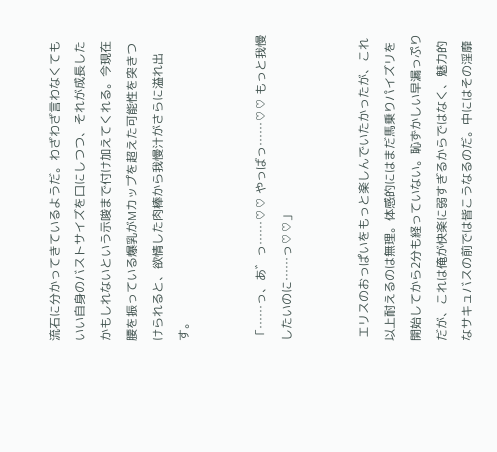流石に分かってきているようだ。わざわざ言わなくてもいい自身のバストサイズを口にしつつ、それが成長したかもしれないという示唆まで付け加えてくれる。今現在腰を振っている爆乳がMカップを超えた可能性を突きつけられると、欲情した肉棒から我慢汁がさらに溢れ出す。


「……っ、あ゛っ……♡♡ やっばっ……♡♡ もっと我慢したいのに……っ♡♡」


 エリスのおっぱいをもっと楽しんでいたかったが、これ以上耐えるのは無理。体感的にはまだ馬乗りパイズリを開始してから2分も経っていない。恥ずかしい早漏っぷりだが、これは俺が快楽に弱すぎるからではなく、魅力的なサキュバスの前では皆こうなるのだ。中にはその淫靡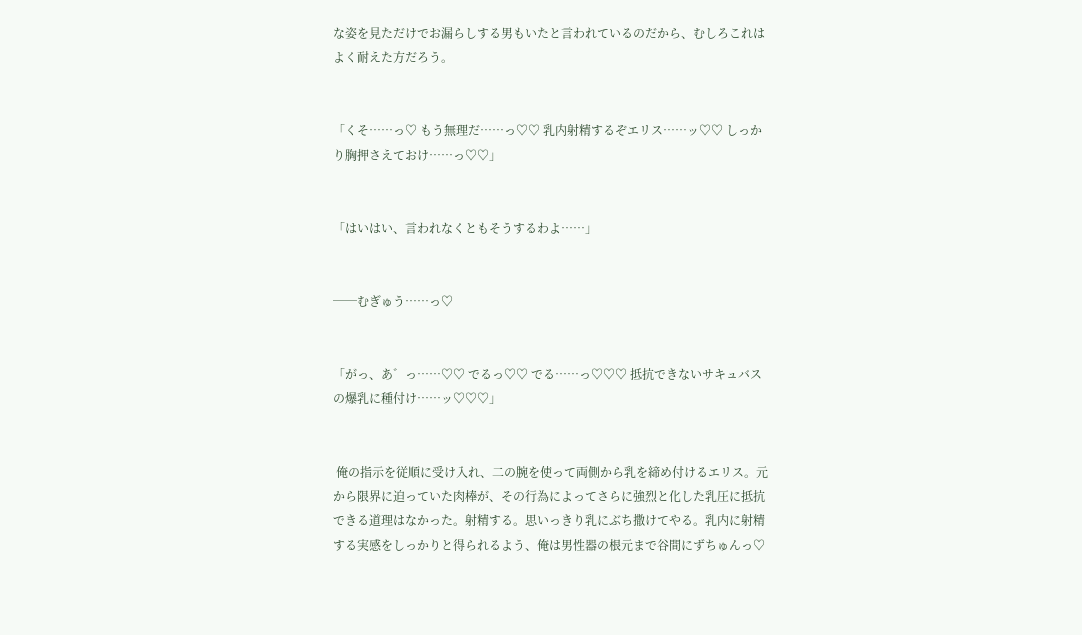な姿を見ただけでお漏らしする男もいたと言われているのだから、むしろこれはよく耐えた方だろう。


「くそ……っ♡ もう無理だ……っ♡♡ 乳内射精するぞエリス……ッ♡♡ しっかり胸押さえておけ……っ♡♡」


「はいはい、言われなくともそうするわよ……」


──むぎゅう……っ♡


「がっ、あ゛っ……♡♡ でるっ♡♡ でる……っ♡♡♡ 抵抗できないサキュバスの爆乳に種付け……ッ♡♡♡」


 俺の指示を従順に受け入れ、二の腕を使って両側から乳を締め付けるエリス。元から限界に迫っていた肉棒が、その行為によってさらに強烈と化した乳圧に抵抗できる道理はなかった。射精する。思いっきり乳にぶち撒けてやる。乳内に射精する実感をしっかりと得られるよう、俺は男性器の根元まで谷間にずちゅんっ♡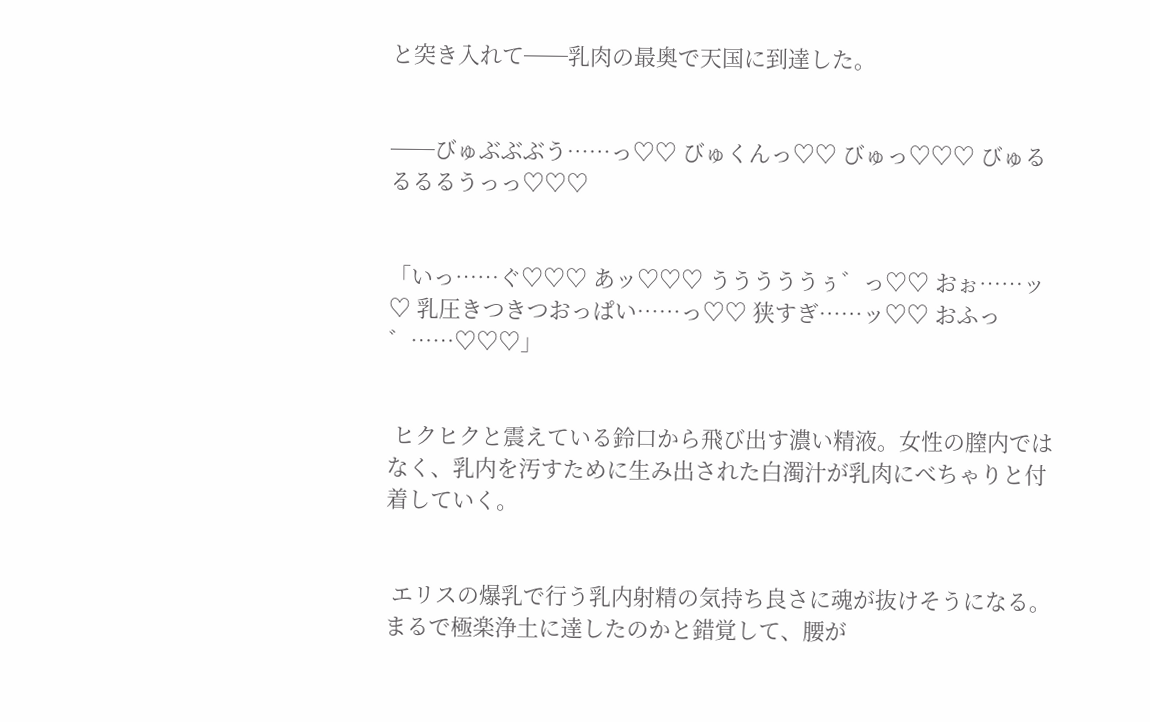と突き入れて──乳肉の最奥で天国に到達した。


──びゅぶぶぶう……っ♡♡ びゅくんっ♡♡ びゅっ♡♡♡ びゅるるるるうっっ♡♡♡


「いっ……ぐ♡♡♡ あッ♡♡♡ うううううぅ゛っ♡♡ おぉ……ッ♡ 乳圧きつきつおっぱい……っ♡♡ 狭すぎ……ッ♡♡ おふっ゛……♡♡♡」


 ヒクヒクと震えている鈴口から飛び出す濃い精液。女性の膣内ではなく、乳内を汚すために生み出された白濁汁が乳肉にべちゃりと付着していく。


 エリスの爆乳で行う乳内射精の気持ち良さに魂が抜けそうになる。まるで極楽浄土に達したのかと錯覚して、腰が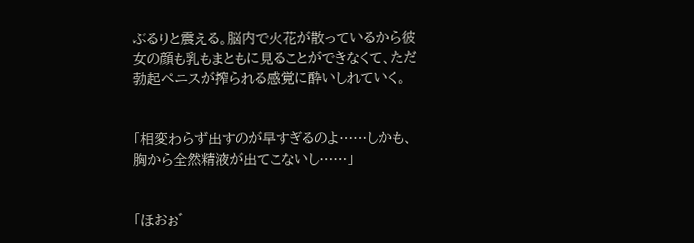ぶるりと震える。脳内で火花が散っているから彼女の顔も乳もまともに見ることができなくて、ただ勃起ペニスが搾られる感覚に酔いしれていく。


「相変わらず出すのが早すぎるのよ……しかも、胸から全然精液が出てこないし……」


「ほおぉ゛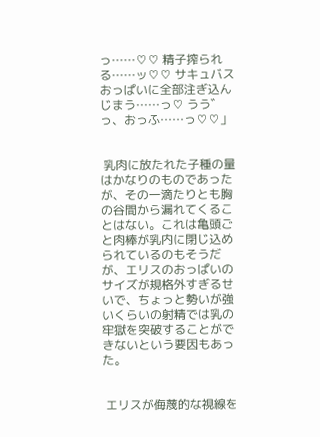っ……♡♡ 精子搾られる……ッ♡♡ サキュバスおっぱいに全部注ぎ込んじまう……っ♡ うう゛っ、おっふ……っ♡♡」


 乳肉に放たれた子種の量はかなりのものであったが、その一滴たりとも胸の谷間から漏れてくることはない。これは亀頭ごと肉棒が乳内に閉じ込められているのもそうだが、エリスのおっぱいのサイズが規格外すぎるせいで、ちょっと勢いが強いくらいの射精では乳の牢獄を突破することができないという要因もあった。


 エリスが侮蔑的な視線を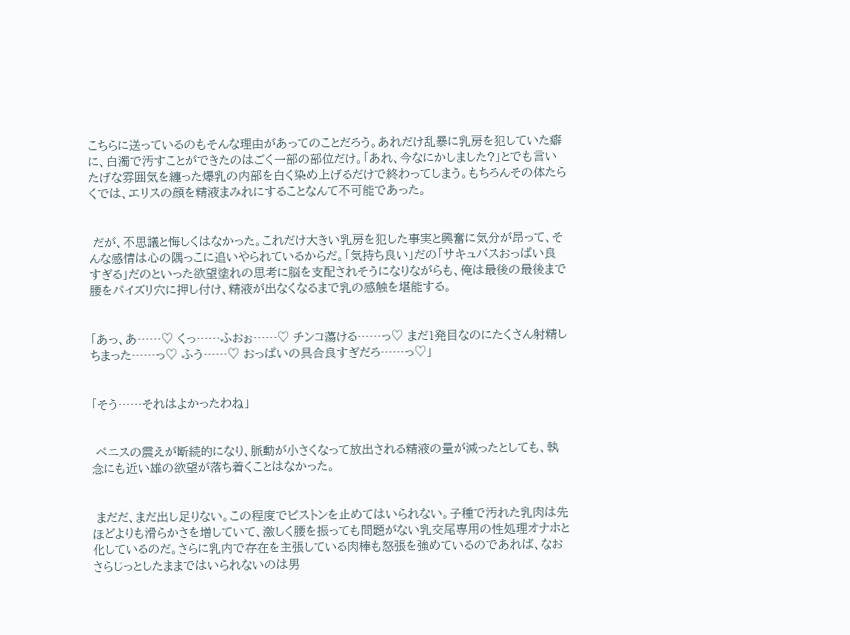こちらに送っているのもそんな理由があってのことだろう。あれだけ乱暴に乳房を犯していた癖に、白濁で汚すことができたのはごく一部の部位だけ。「あれ、今なにかしました?」とでも言いたげな雰囲気を纏った爆乳の内部を白く染め上げるだけで終わってしまう。もちろんその体たらくでは、エリスの顔を精液まみれにすることなんて不可能であった。


 だが、不思議と悔しくはなかった。これだけ大きい乳房を犯した事実と興奮に気分が昂って、そんな感情は心の隅っこに追いやられているからだ。「気持ち良い」だの「サキュバスおっぱい良すぎる」だのといった欲望塗れの思考に脳を支配されそうになりながらも、俺は最後の最後まで腰をパイズリ穴に押し付け、精液が出なくなるまで乳の感触を堪能する。


「あっ、あ……♡ くっ……ふおぉ……♡ チンコ蕩ける……っ♡ まだ1発目なのにたくさん射精しちまった……っ♡ ふう……♡ おっぱいの具合良すぎだろ……っ♡」


「そう……それはよかったわね」


 ペニスの震えが断続的になり、脈動が小さくなって放出される精液の量が減ったとしても、執念にも近い雄の欲望が落ち着くことはなかった。


 まだだ、まだ出し足りない。この程度でピストンを止めてはいられない。子種で汚れた乳肉は先ほどよりも滑らかさを増していて、激しく腰を振っても問題がない乳交尾専用の性処理オナホと化しているのだ。さらに乳内で存在を主張している肉棒も怒張を強めているのであれば、なおさらじっとしたままではいられないのは男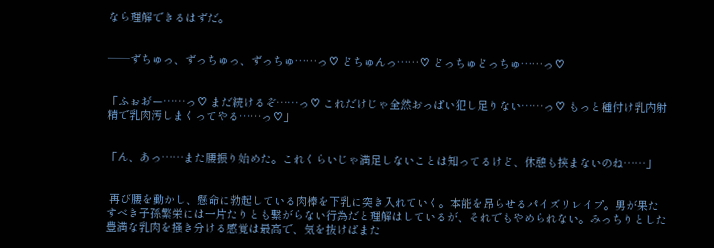なら理解できるはずだ。


──ずちゅっ、ずっちゅっ、ずっちゅ……っ♡ どちゅんっ……♡ どっちゅどっちゅ……っ♡


「ふぉお゛ー……っ♡ まだ続けるぞ……っ♡ これだけじゃ全然おっぱい犯し足りない……っ♡ もっと種付け乳内射精で乳肉汚しまくってやる……っ♡」


「ん、あっ……また腰振り始めた。これくらいじゃ満足しないことは知ってるけど、休憩も挟まないのね……」


 再び腰を動かし、懸命に勃起している肉棒を下乳に突き入れていく。本能を昂らせるパイズリレイプ。男が果たすべき子孫繁栄には一片たりとも繋がらない行為だと理解はしているが、それでもやめられない。みっちりとした豊満な乳肉を掻き分ける感覚は最高で、気を抜けばまた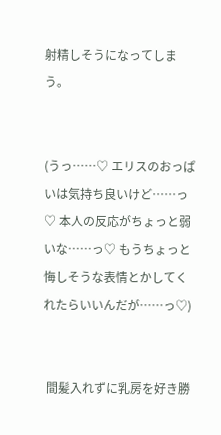射精しそうになってしまう。


(うっ……♡ エリスのおっぱいは気持ち良いけど……っ♡ 本人の反応がちょっと弱いな……っ♡ もうちょっと悔しそうな表情とかしてくれたらいいんだが……っ♡)


 間髪入れずに乳房を好き勝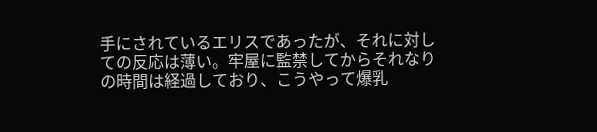手にされているエリスであったが、それに対しての反応は薄い。牢屋に監禁してからそれなりの時間は経過しており、こうやって爆乳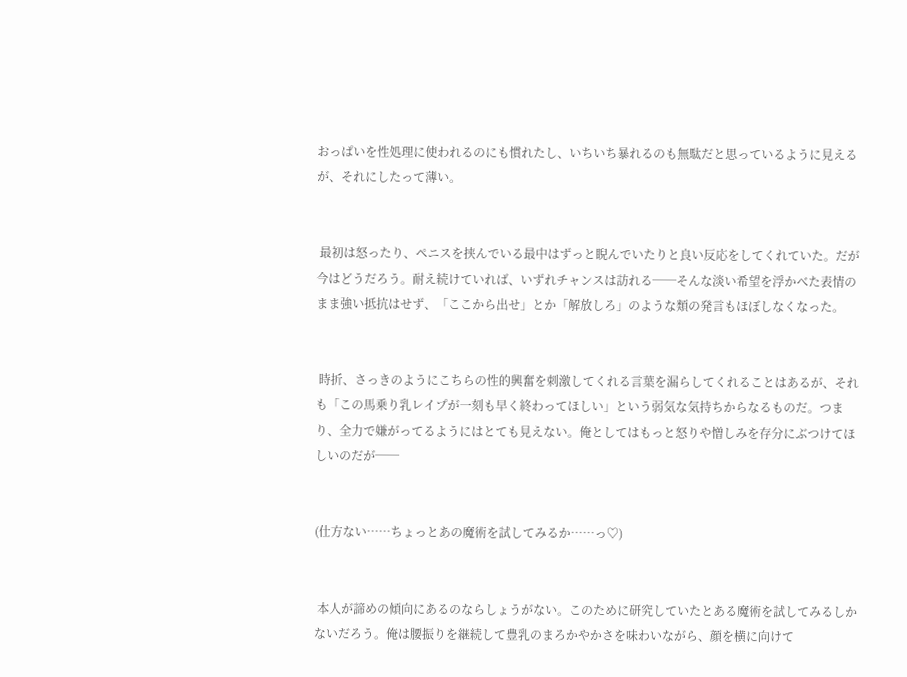おっぱいを性処理に使われるのにも慣れたし、いちいち暴れるのも無駄だと思っているように見えるが、それにしたって薄い。


 最初は怒ったり、ペニスを挟んでいる最中はずっと睨んでいたりと良い反応をしてくれていた。だが今はどうだろう。耐え続けていれば、いずれチャンスは訪れる──そんな淡い希望を浮かべた表情のまま強い抵抗はせず、「ここから出せ」とか「解放しろ」のような類の発言もほぼしなくなった。


 時折、さっきのようにこちらの性的興奮を刺激してくれる言葉を漏らしてくれることはあるが、それも「この馬乗り乳レイプが一刻も早く終わってほしい」という弱気な気持ちからなるものだ。つまり、全力で嫌がってるようにはとても見えない。俺としてはもっと怒りや憎しみを存分にぶつけてほしいのだが──


(仕方ない……ちょっとあの魔術を試してみるか……っ♡)


 本人が諦めの傾向にあるのならしょうがない。このために研究していたとある魔術を試してみるしかないだろう。俺は腰振りを継続して豊乳のまろかやかさを味わいながら、顔を横に向けて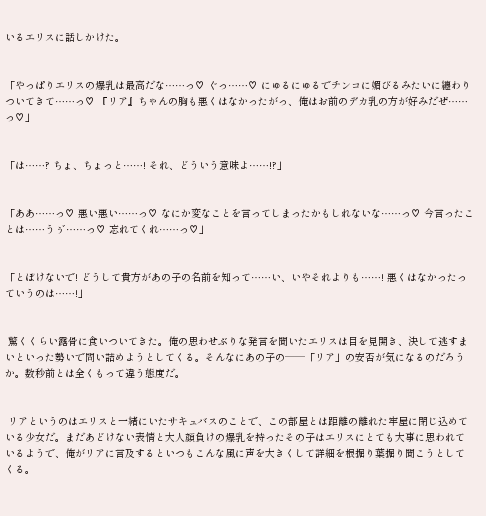いるエリスに話しかけた。


「やっぱりエリスの爆乳は最高だな……っ♡ ぐっ……♡ にゅるにゅるでチンコに媚びるみたいに纏わりついてきて……っ♡ 『リア』ちゃんの胸も悪くはなかったがっ、俺はお前のデカ乳の方が好みだぜ……っ♡」


「は……? ちょ、ちょっと……! それ、どういう意味よ……!?」


「ああ……っ♡ 悪い悪い……っ♡ なにか変なことを言ってしまったかもしれないな……っ♡ 今言ったことは……うぅ゛……っ♡ 忘れてくれ……っ♡」


「とぼけないで! どうして貴方があの子の名前を知って……い、いやそれよりも……! 悪くはなかったっていうのは……!」


 驚くくらい露骨に食いついてきた。俺の思わせぶりな発言を聞いたエリスは目を見開き、決して逃すまいといった勢いで問い詰めようとしてくる。そんなにあの子の──「リア」の安否が気になるのだろうか。数秒前とは全くもって違う態度だ。


 リアというのはエリスと一緒にいたサキュバスのことで、この部屋とは距離の離れた牢屋に閉じ込めている少女だ。まだあどけない表情と大人顔負けの爆乳を持ったその子はエリスにとても大事に思われているようで、俺がリアに言及するといつもこんな風に声を大きくして詳細を根掘り葉掘り聞こうとしてくる。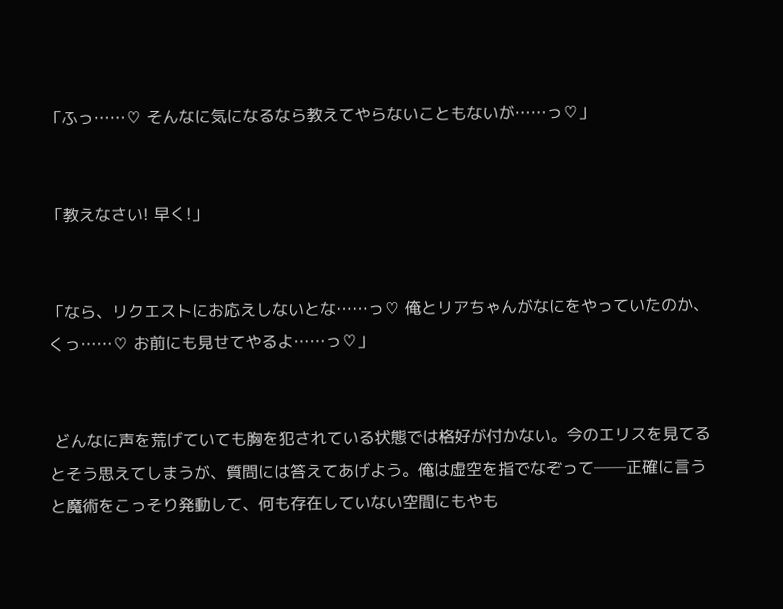「ふっ……♡ そんなに気になるなら教えてやらないこともないが……っ♡」


「教えなさい! 早く!」


「なら、リクエストにお応えしないとな……っ♡ 俺とリアちゃんがなにをやっていたのか、くっ……♡ お前にも見せてやるよ……っ♡」


 どんなに声を荒げていても胸を犯されている状態では格好が付かない。今のエリスを見てるとそう思えてしまうが、質問には答えてあげよう。俺は虚空を指でなぞって──正確に言うと魔術をこっそり発動して、何も存在していない空間にもやも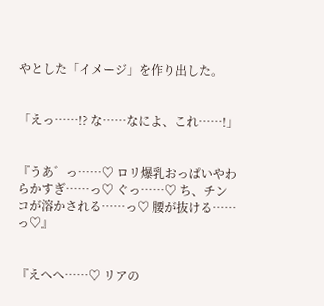やとした「イメージ」を作り出した。


「えっ……!? な……なによ、これ……!」


『うあ゛っ……♡ ロリ爆乳おっぱいやわらかすぎ……っ♡ ぐっ……♡ ち、チンコが溶かされる……っ♡ 腰が抜ける……っ♡』


『えへへ……♡ リアの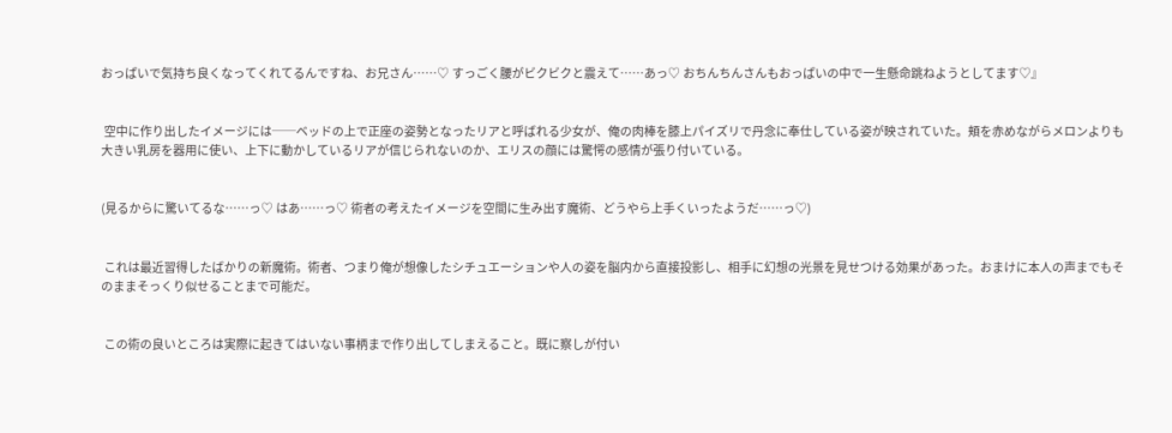おっぱいで気持ち良くなってくれてるんですね、お兄さん……♡ すっごく腰がビクビクと震えて……あっ♡ おちんちんさんもおっぱいの中で一生懸命跳ねようとしてます♡』


 空中に作り出したイメージには──ベッドの上で正座の姿勢となったリアと呼ばれる少女が、俺の肉棒を膝上パイズリで丹念に奉仕している姿が映されていた。頬を赤めながらメロンよりも大きい乳房を器用に使い、上下に動かしているリアが信じられないのか、エリスの顔には驚愕の感情が張り付いている。


(見るからに驚いてるな……っ♡ はあ……っ♡ 術者の考えたイメージを空間に生み出す魔術、どうやら上手くいったようだ……っ♡)


 これは最近習得したばかりの新魔術。術者、つまり俺が想像したシチュエーションや人の姿を脳内から直接投影し、相手に幻想の光景を見せつける効果があった。おまけに本人の声までもそのままそっくり似せることまで可能だ。


 この術の良いところは実際に起きてはいない事柄まで作り出してしまえること。既に察しが付い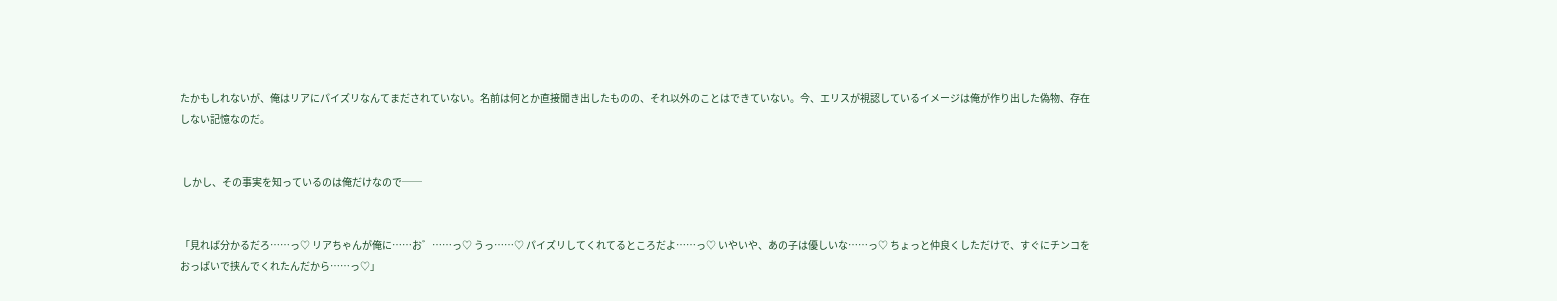たかもしれないが、俺はリアにパイズリなんてまだされていない。名前は何とか直接聞き出したものの、それ以外のことはできていない。今、エリスが視認しているイメージは俺が作り出した偽物、存在しない記憶なのだ。


 しかし、その事実を知っているのは俺だけなので──


「見れば分かるだろ……っ♡ リアちゃんが俺に……お゛……っ♡ うっ……♡ パイズリしてくれてるところだよ……っ♡ いやいや、あの子は優しいな……っ♡ ちょっと仲良くしただけで、すぐにチンコをおっぱいで挟んでくれたんだから……っ♡」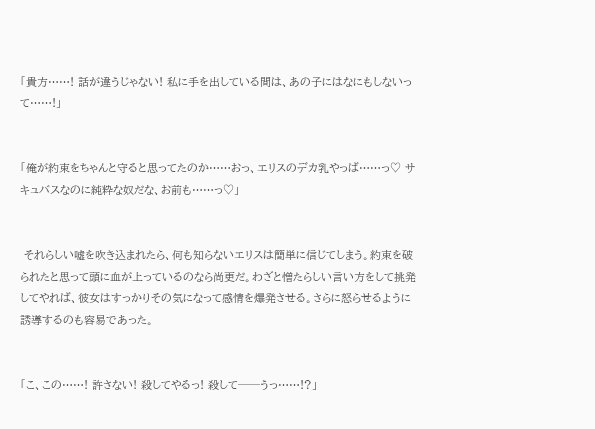「貴方……! 話が違うじゃない! 私に手を出している間は、あの子にはなにもしないって……!」


「俺が約束をちゃんと守ると思ってたのか……おっ、エリスのデカ乳やっば……っ♡ サキュバスなのに純粋な奴だな、お前も……っ♡」


 それらしい嘘を吹き込まれたら、何も知らないエリスは簡単に信じてしまう。約束を破られたと思って頭に血が上っているのなら尚更だ。わざと憎たらしい言い方をして挑発してやれば、彼女はすっかりその気になって感情を爆発させる。さらに怒らせるように誘導するのも容易であった。


「こ、この……! 許さない! 殺してやるっ! 殺して──うっ……!?」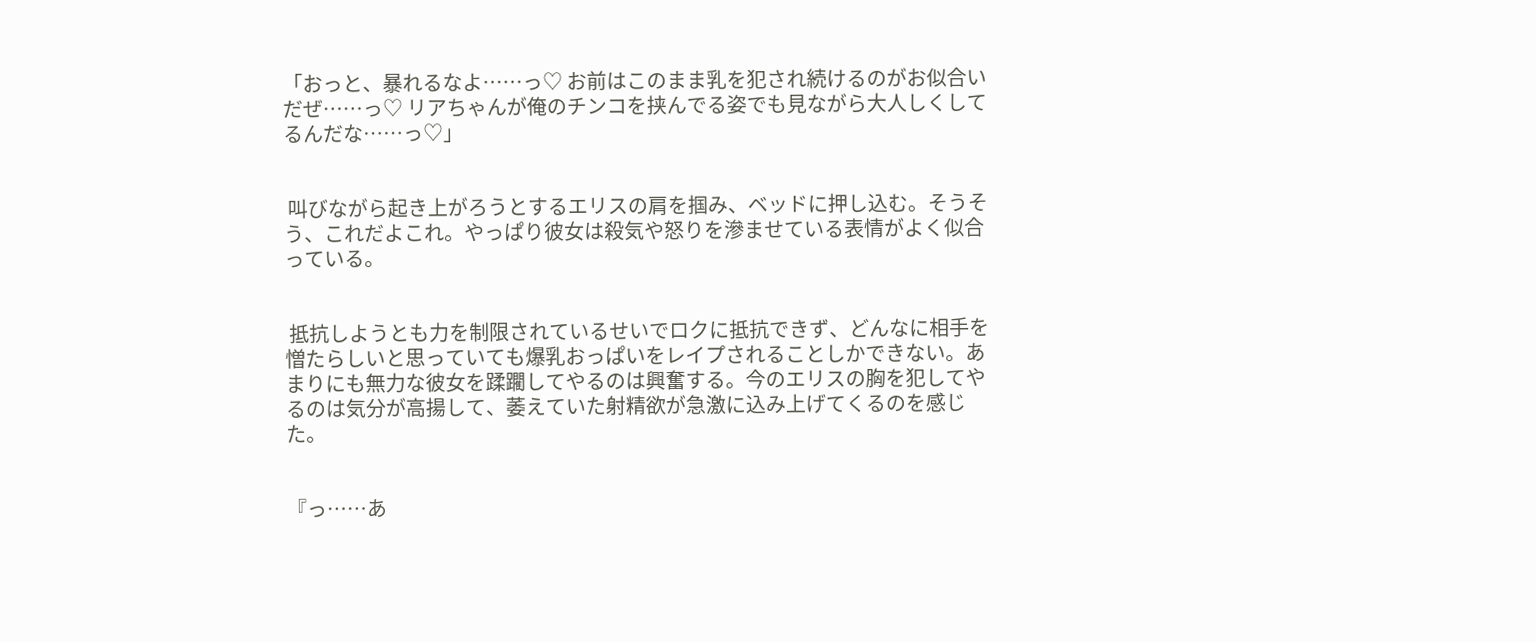「おっと、暴れるなよ……っ♡ お前はこのまま乳を犯され続けるのがお似合いだぜ……っ♡ リアちゃんが俺のチンコを挟んでる姿でも見ながら大人しくしてるんだな……っ♡」


 叫びながら起き上がろうとするエリスの肩を掴み、ベッドに押し込む。そうそう、これだよこれ。やっぱり彼女は殺気や怒りを滲ませている表情がよく似合っている。


 抵抗しようとも力を制限されているせいでロクに抵抗できず、どんなに相手を憎たらしいと思っていても爆乳おっぱいをレイプされることしかできない。あまりにも無力な彼女を蹂躙してやるのは興奮する。今のエリスの胸を犯してやるのは気分が高揚して、萎えていた射精欲が急激に込み上げてくるのを感じた。


『っ……あ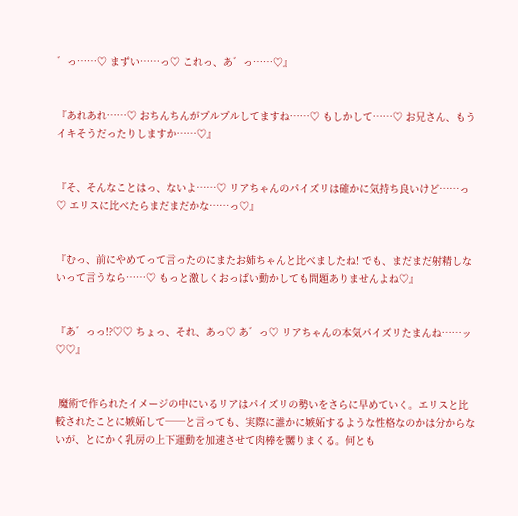゛っ……♡ まずい……っ♡ これっ、あ゛っ……♡』


『あれあれ……♡ おちんちんがプルプルしてますね……♡ もしかして……♡ お兄さん、もうイキそうだったりしますか……♡』


『そ、そんなことはっ、ないよ……♡ リアちゃんのパイズリは確かに気持ち良いけど……っ♡ エリスに比べたらまだまだかな……っ♡』


『むっ、前にやめてって言ったのにまたお姉ちゃんと比べましたね! でも、まだまだ射精しないって言うなら……♡ もっと激しくおっぱい動かしても問題ありませんよね♡』


『あ゛っっ!?♡♡ ちょっ、それ、あっ♡ あ゛っ♡ リアちゃんの本気パイズリたまんね……ッ♡♡』


 魔術で作られたイメージの中にいるリアはパイズリの勢いをさらに早めていく。エリスと比較されたことに嫉妬して──と言っても、実際に誰かに嫉妬するような性格なのかは分からないが、とにかく乳房の上下運動を加速させて肉棒を嬲りまくる。何とも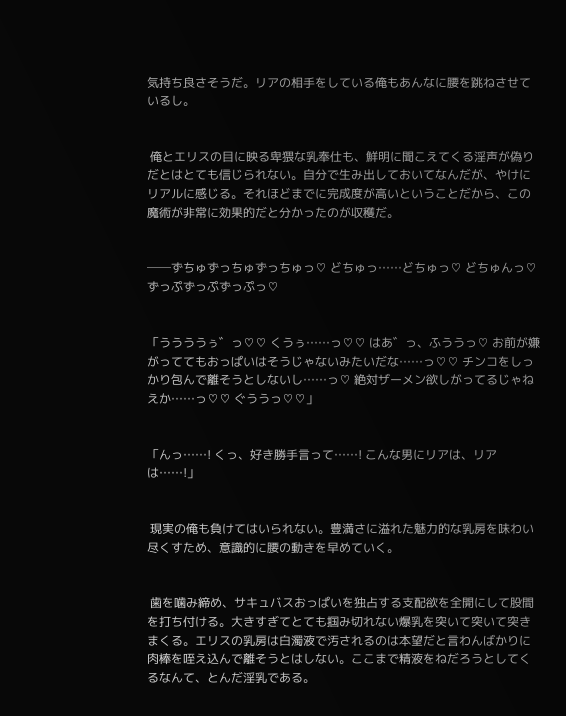気持ち良さそうだ。リアの相手をしている俺もあんなに腰を跳ねさせているし。


 俺とエリスの目に映る卑猥な乳奉仕も、鮮明に聞こえてくる淫声が偽りだとはとても信じられない。自分で生み出しておいてなんだが、やけにリアルに感じる。それほどまでに完成度が高いということだから、この魔術が非常に効果的だと分かったのが収穫だ。


──ずちゅずっちゅずっちゅっ♡ どちゅっ……どちゅっ♡ どちゅんっ♡ ずっぷずっぷずっぷっ♡


「ううううぅ゛っ♡♡ くうぅ……っ♡♡ はあ゛っ、ふううっ♡ お前が嫌がっててもおっぱいはそうじゃないみたいだな……っ♡♡ チンコをしっかり包んで離そうとしないし……っ♡ 絶対ザーメン欲しがってるじゃねえか……っ♡♡ ぐううっ♡♡」


「んっ……! くっ、好き勝手言って……! こんな男にリアは、リアは……!」


 現実の俺も負けてはいられない。豊満さに溢れた魅力的な乳房を味わい尽くすため、意識的に腰の動きを早めていく。


 歯を噛み締め、サキュバスおっぱいを独占する支配欲を全開にして股間を打ち付ける。大きすぎてとても掴み切れない爆乳を突いて突いて突きまくる。エリスの乳房は白濁液で汚されるのは本望だと言わんばかりに肉棒を咥え込んで離そうとはしない。ここまで精液をねだろうとしてくるなんて、とんだ淫乳である。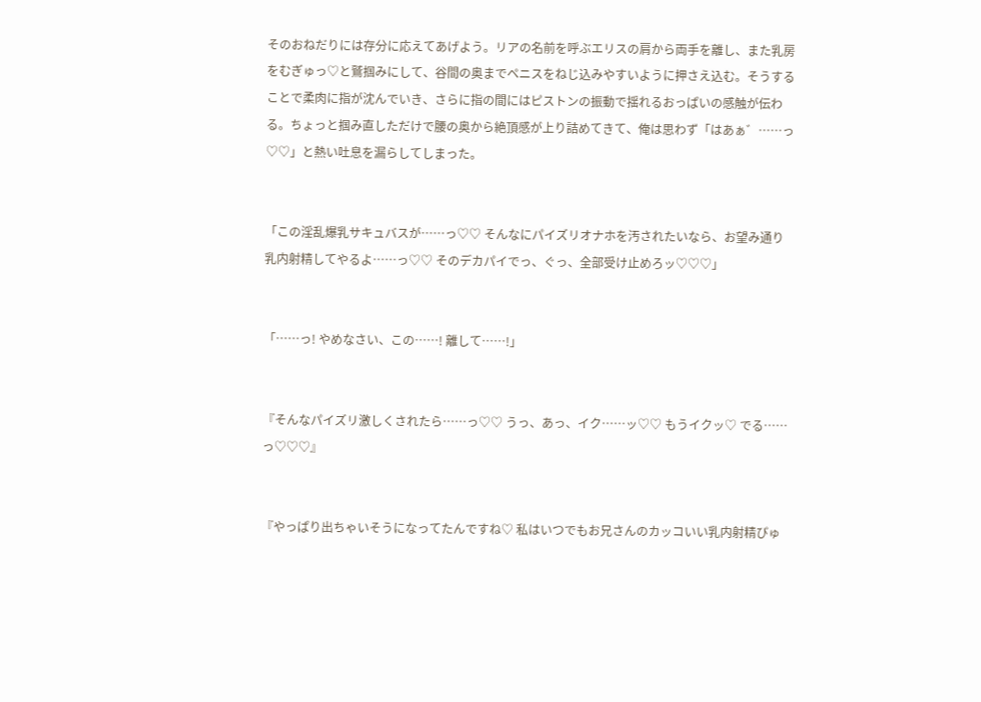そのおねだりには存分に応えてあげよう。リアの名前を呼ぶエリスの肩から両手を離し、また乳房をむぎゅっ♡と鷲掴みにして、谷間の奥までペニスをねじ込みやすいように押さえ込む。そうすることで柔肉に指が沈んでいき、さらに指の間にはピストンの振動で揺れるおっぱいの感触が伝わる。ちょっと掴み直しただけで腰の奥から絶頂感が上り詰めてきて、俺は思わず「はあぁ゛……っ♡♡」と熱い吐息を漏らしてしまった。


「この淫乱爆乳サキュバスが……っ♡♡ そんなにパイズリオナホを汚されたいなら、お望み通り乳内射精してやるよ……っ♡♡ そのデカパイでっ、ぐっ、全部受け止めろッ♡♡♡」


「……っ! やめなさい、この……! 離して……!」


『そんなパイズリ激しくされたら……っ♡♡ うっ、あっ、イク……ッ♡♡ もうイクッ♡ でる……っ♡♡♡』


『やっぱり出ちゃいそうになってたんですね♡ 私はいつでもお兄さんのカッコいい乳内射精ぴゅ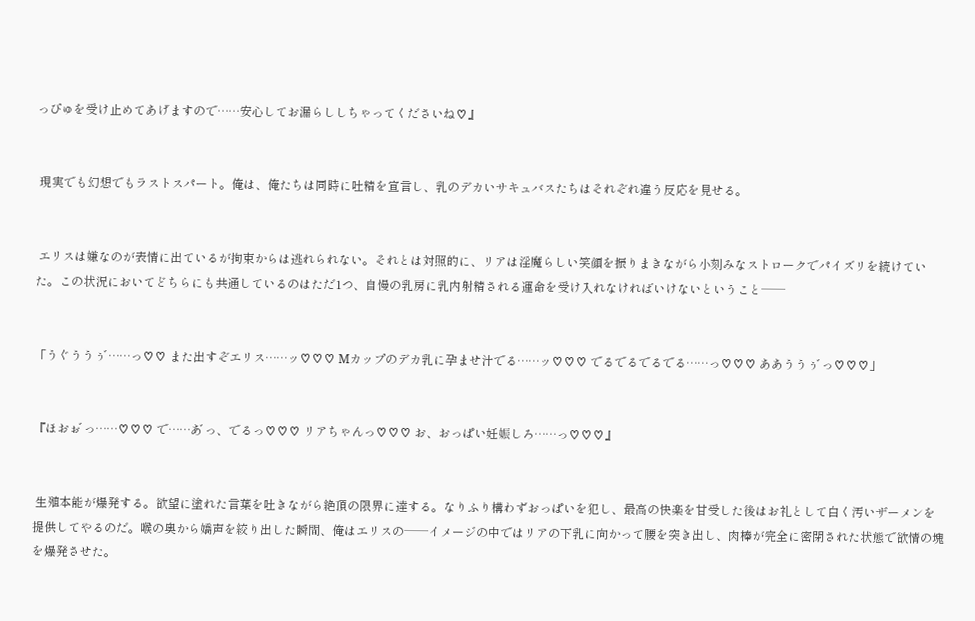っぴゅを受け止めてあげますので……安心してお漏らししちゃってくださいね♡』


 現実でも幻想でもラストスパート。俺は、俺たちは同時に吐精を宣言し、乳のデカいサキュバスたちはそれぞれ違う反応を見せる。


 エリスは嫌なのが表情に出ているが拘束からは逃れられない。それとは対照的に、リアは淫魔らしい笑顔を振りまきながら小刻みなストロークでパイズリを続けていた。この状況においてどちらにも共通しているのはただ1つ、自慢の乳房に乳内射精される運命を受け入れなければいけないということ──


「うぐううぅ゛……っ♡♡ また出すぞエリス……ッ♡♡♡ Mカップのデカ乳に孕ませ汁でる……ッ♡♡♡ でるでるでるでる……っ♡♡♡ ああううぅ゛っ♡♡♡」


『ほおぉ゛っ……♡♡♡ で……あ゛っ、でるっ♡♡♡ リアちゃんっ♡♡♡ お、おっぱい妊娠しろ……っ♡♡♡』


 生殖本能が爆発する。欲望に塗れた言葉を吐きながら絶頂の限界に達する。なりふり構わずおっぱいを犯し、最高の快楽を甘受した後はお礼として白く汚いザーメンを提供してやるのだ。喉の奥から嬌声を絞り出した瞬間、俺はエリスの──イメージの中ではリアの下乳に向かって腰を突き出し、肉棒が完全に密閉された状態で欲情の塊を爆発させた。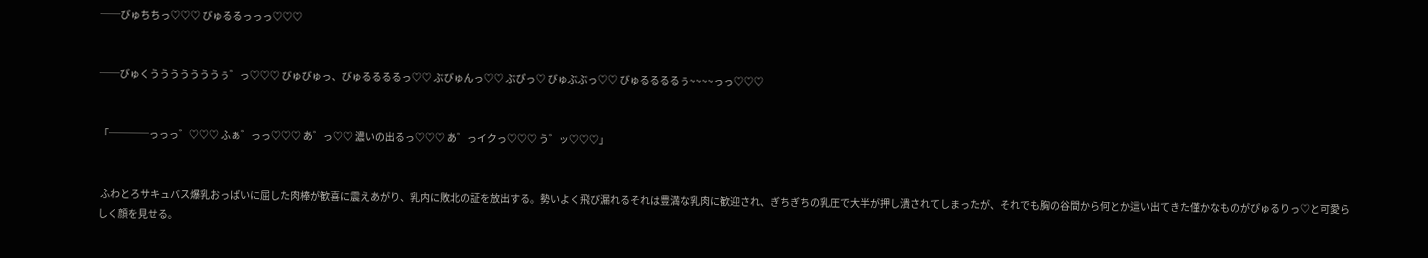──びゅちちっ♡♡♡ びゅるるっっっ♡♡♡


──びゅくうううううううぅ゛っ♡♡♡ びゅびゅっ、びゅるるるるっ♡♡ ぶびゅんっ♡♡ ぶぴっ♡ びゅぶぶっ♡♡ びゅるるるるぅ~~~~っっ♡♡♡


「────っっっ゛♡♡♡ ふぁ゛っっ♡♡♡ あ゛っ♡♡ 濃いの出るっ♡♡♡ あ゛っイクっ♡♡♡ う゛ッ♡♡♡」


 ふわとろサキュバス爆乳おっぱいに屈した肉棒が歓喜に震えあがり、乳内に敗北の証を放出する。勢いよく飛び漏れるそれは豊満な乳肉に歓迎され、ぎちぎちの乳圧で大半が押し潰されてしまったが、それでも胸の谷間から何とか這い出てきた僅かなものがぴゅるりっ♡と可愛らしく顔を見せる。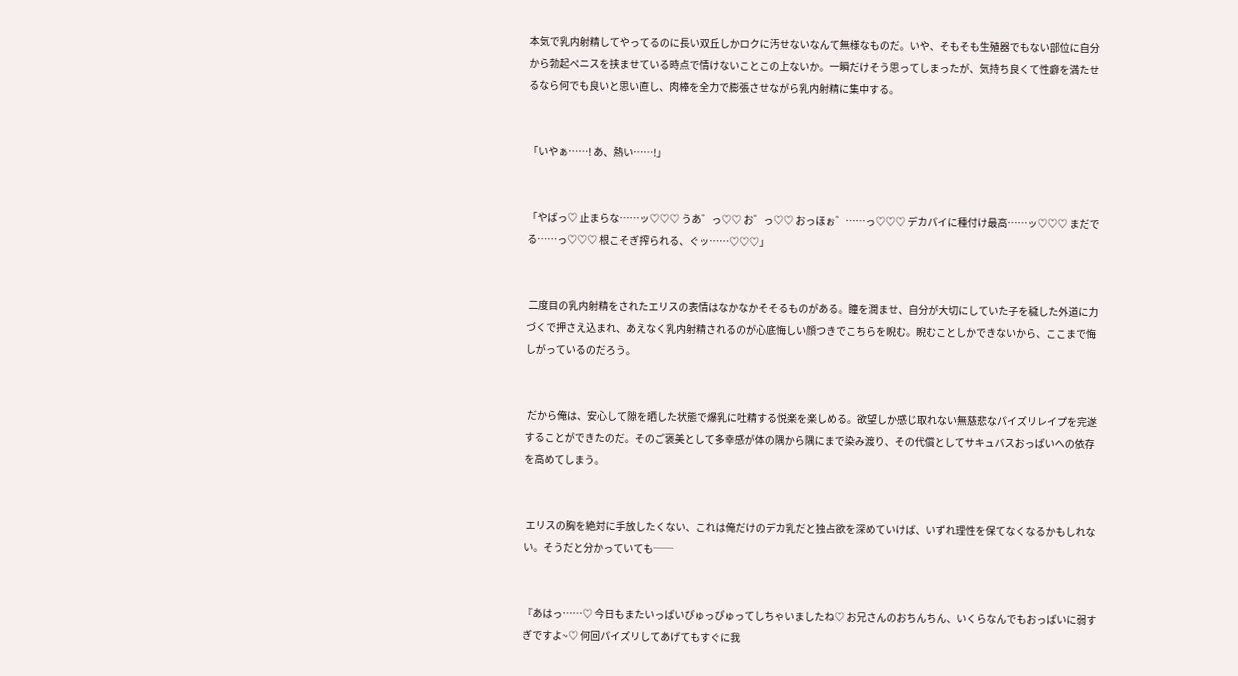本気で乳内射精してやってるのに長い双丘しかロクに汚せないなんて無様なものだ。いや、そもそも生殖器でもない部位に自分から勃起ペニスを挟ませている時点で情けないことこの上ないか。一瞬だけそう思ってしまったが、気持ち良くて性癖を満たせるなら何でも良いと思い直し、肉棒を全力で膨張させながら乳内射精に集中する。


「いやぁ……! あ、熱い……!」


「やばっ♡ 止まらな……ッ♡♡♡ うあ゛っ♡♡ お゛っ♡♡ おっほぉ゛……っ♡♡♡ デカパイに種付け最高……ッ♡♡♡ まだでる……っ♡♡♡ 根こそぎ搾られる、ぐッ……♡♡♡」


 二度目の乳内射精をされたエリスの表情はなかなかそそるものがある。瞳を潤ませ、自分が大切にしていた子を穢した外道に力づくで押さえ込まれ、あえなく乳内射精されるのが心底悔しい顔つきでこちらを睨む。睨むことしかできないから、ここまで悔しがっているのだろう。


 だから俺は、安心して隙を晒した状態で爆乳に吐精する悦楽を楽しめる。欲望しか感じ取れない無慈悲なパイズリレイプを完遂することができたのだ。そのご褒美として多幸感が体の隅から隅にまで染み渡り、その代償としてサキュバスおっぱいへの依存を高めてしまう。


 エリスの胸を絶対に手放したくない、これは俺だけのデカ乳だと独占欲を深めていけば、いずれ理性を保てなくなるかもしれない。そうだと分かっていても──


『あはっ……♡ 今日もまたいっぱいぴゅっぴゅってしちゃいましたね♡ お兄さんのおちんちん、いくらなんでもおっぱいに弱すぎですよ~♡ 何回パイズリしてあげてもすぐに我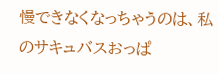慢できなくなっちゃうのは、私のサキュバスおっぱ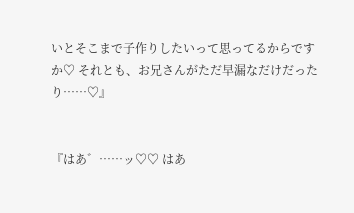いとそこまで子作りしたいって思ってるからですか♡ それとも、お兄さんがただ早漏なだけだったり……♡』


『はあ゛……ッ♡♡ はあ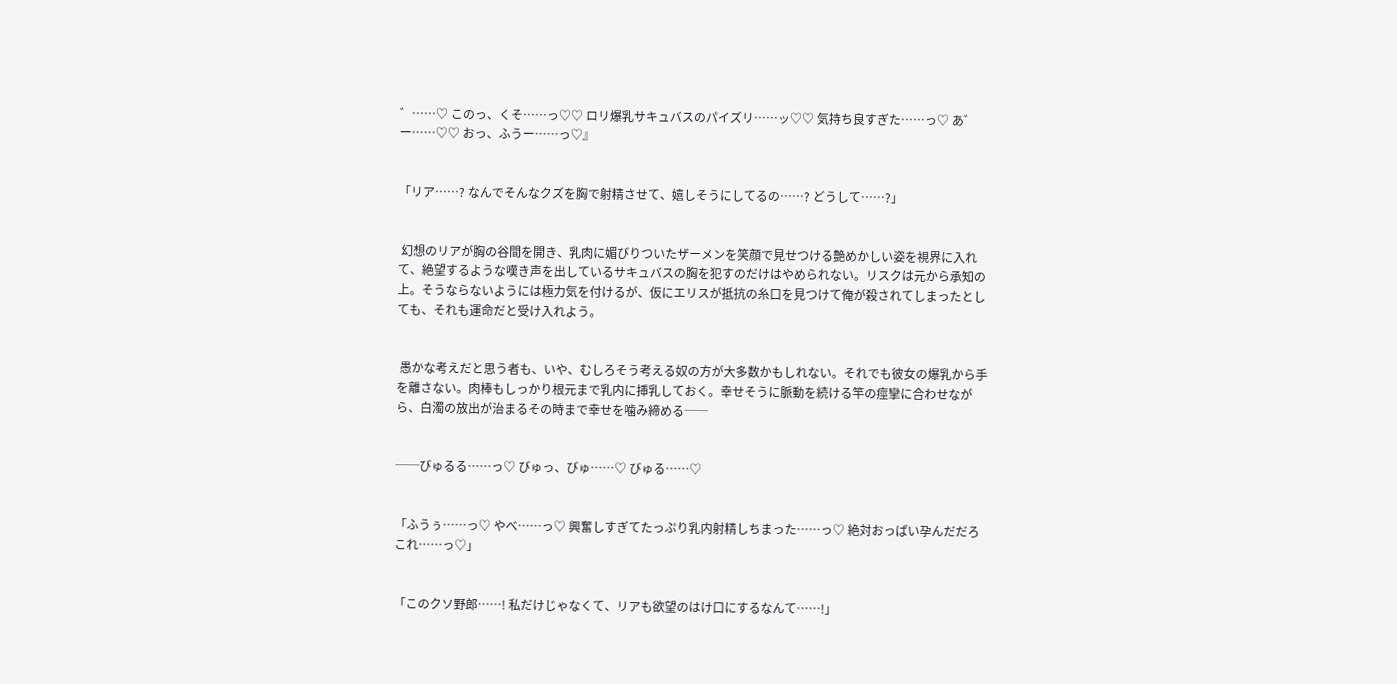゛……♡ このっ、くそ……っ♡♡ ロリ爆乳サキュバスのパイズリ……ッ♡♡ 気持ち良すぎた……っ♡ あ゛ー……♡♡ おっ、ふうー……っ♡』


「リア……? なんでそんなクズを胸で射精させて、嬉しそうにしてるの……? どうして……?」


 幻想のリアが胸の谷間を開き、乳肉に媚びりついたザーメンを笑顔で見せつける艶めかしい姿を視界に入れて、絶望するような嘆き声を出しているサキュバスの胸を犯すのだけはやめられない。リスクは元から承知の上。そうならないようには極力気を付けるが、仮にエリスが抵抗の糸口を見つけて俺が殺されてしまったとしても、それも運命だと受け入れよう。


 愚かな考えだと思う者も、いや、むしろそう考える奴の方が大多数かもしれない。それでも彼女の爆乳から手を離さない。肉棒もしっかり根元まで乳内に挿乳しておく。幸せそうに脈動を続ける竿の痙攣に合わせながら、白濁の放出が治まるその時まで幸せを噛み締める──


──びゅるる……っ♡ びゅっ、びゅ……♡ びゅる……♡


「ふうぅ……っ♡ やべ……っ♡ 興奮しすぎてたっぷり乳内射精しちまった……っ♡ 絶対おっぱい孕んだだろこれ……っ♡」


「このクソ野郎……! 私だけじゃなくて、リアも欲望のはけ口にするなんて……!」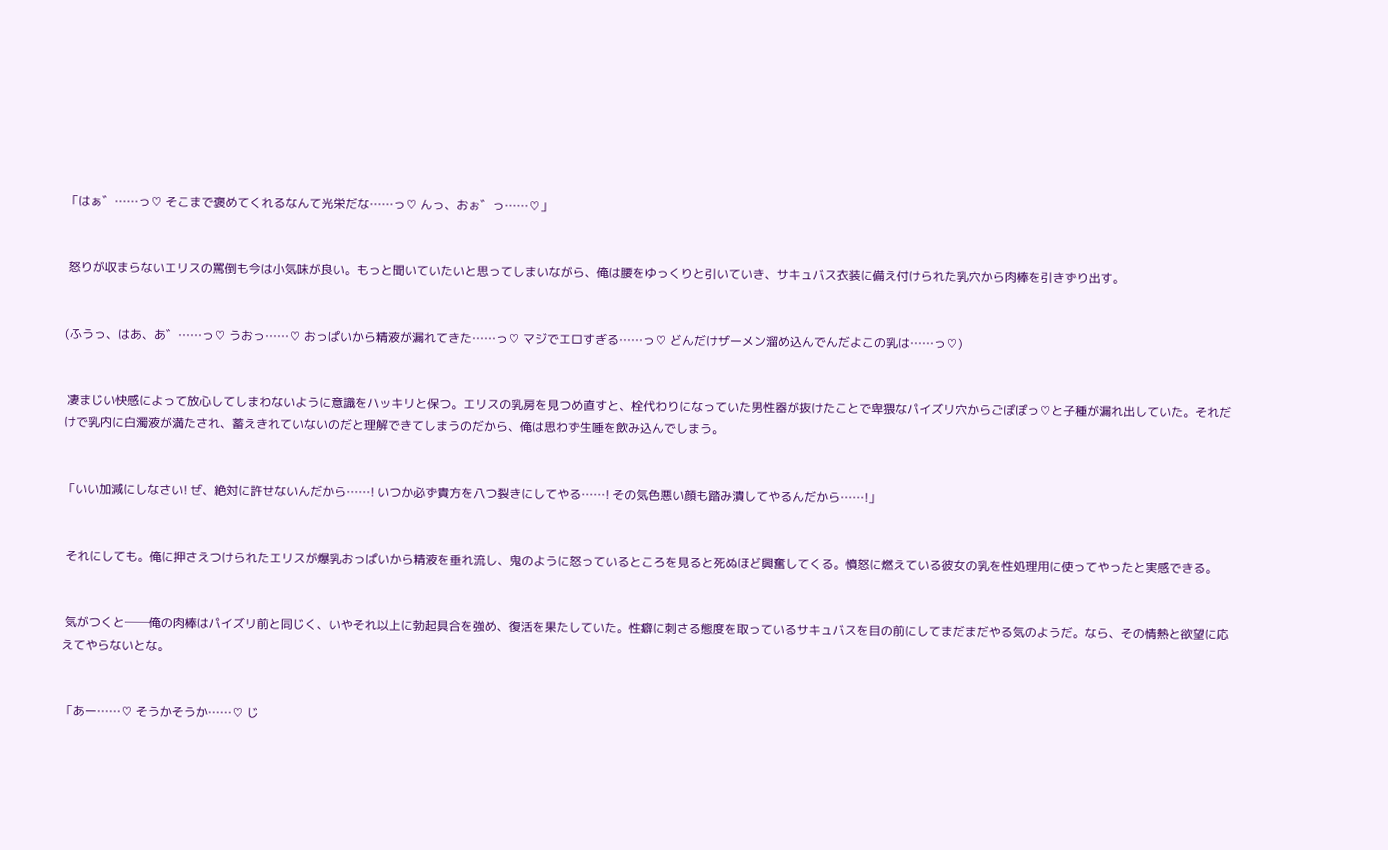「はぁ゛……っ♡ そこまで褒めてくれるなんて光栄だな……っ♡ んっ、おぉ゛っ……♡」


 怒りが収まらないエリスの罵倒も今は小気味が良い。もっと聞いていたいと思ってしまいながら、俺は腰をゆっくりと引いていき、サキュバス衣装に備え付けられた乳穴から肉棒を引きずり出す。


(ふうっ、はあ、あ゛……っ♡ うおっ……♡ おっぱいから精液が漏れてきた……っ♡ マジでエロすぎる……っ♡ どんだけザーメン溜め込んでんだよこの乳は……っ♡)


 凄まじい快感によって放心してしまわないように意識をハッキリと保つ。エリスの乳房を見つめ直すと、栓代わりになっていた男性器が抜けたことで卑猥なパイズリ穴からごぽぽっ♡と子種が漏れ出していた。それだけで乳内に白濁液が満たされ、蓄えきれていないのだと理解できてしまうのだから、俺は思わず生唾を飲み込んでしまう。


「いい加減にしなさい! ぜ、絶対に許せないんだから……! いつか必ず貴方を八つ裂きにしてやる……! その気色悪い顔も踏み潰してやるんだから……!」


 それにしても。俺に押さえつけられたエリスが爆乳おっぱいから精液を垂れ流し、鬼のように怒っているところを見ると死ぬほど興奮してくる。憤怒に燃えている彼女の乳を性処理用に使ってやったと実感できる。


 気がつくと──俺の肉棒はパイズリ前と同じく、いやそれ以上に勃起具合を強め、復活を果たしていた。性癖に刺さる態度を取っているサキュバスを目の前にしてまだまだやる気のようだ。なら、その情熱と欲望に応えてやらないとな。


「あー……♡ そうかそうか……♡ じ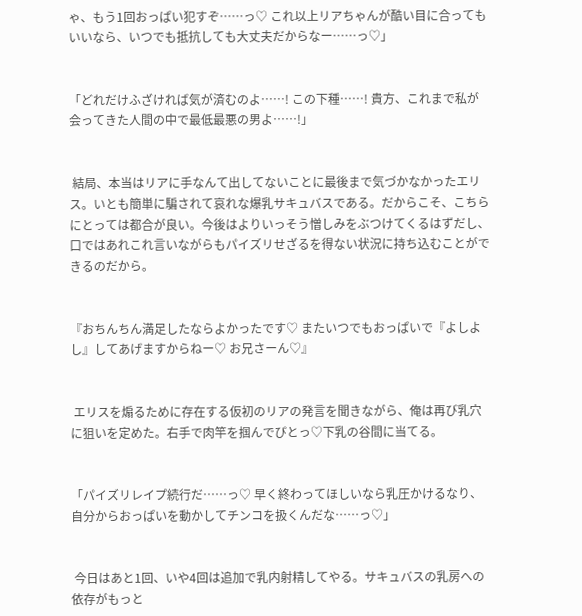ゃ、もう1回おっぱい犯すぞ……っ♡ これ以上リアちゃんが酷い目に合ってもいいなら、いつでも抵抗しても大丈夫だからなー……っ♡」


「どれだけふざければ気が済むのよ……! この下種……! 貴方、これまで私が会ってきた人間の中で最低最悪の男よ……!」


 結局、本当はリアに手なんて出してないことに最後まで気づかなかったエリス。いとも簡単に騙されて哀れな爆乳サキュバスである。だからこそ、こちらにとっては都合が良い。今後はよりいっそう憎しみをぶつけてくるはずだし、口ではあれこれ言いながらもパイズリせざるを得ない状況に持ち込むことができるのだから。


『おちんちん満足したならよかったです♡ またいつでもおっぱいで『よしよし』してあげますからねー♡ お兄さーん♡』


 エリスを煽るために存在する仮初のリアの発言を聞きながら、俺は再び乳穴に狙いを定めた。右手で肉竿を掴んでぴとっ♡下乳の谷間に当てる。


「パイズリレイプ続行だ……っ♡ 早く終わってほしいなら乳圧かけるなり、自分からおっぱいを動かしてチンコを扱くんだな……っ♡」


 今日はあと1回、いや4回は追加で乳内射精してやる。サキュバスの乳房への依存がもっと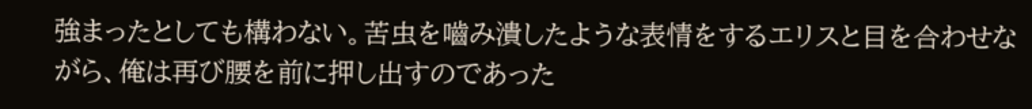強まったとしても構わない。苦虫を嚙み潰したような表情をするエリスと目を合わせながら、俺は再び腰を前に押し出すのであった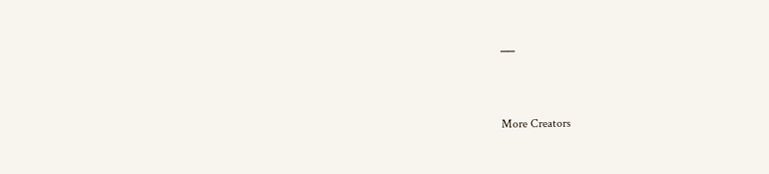──


More Creators